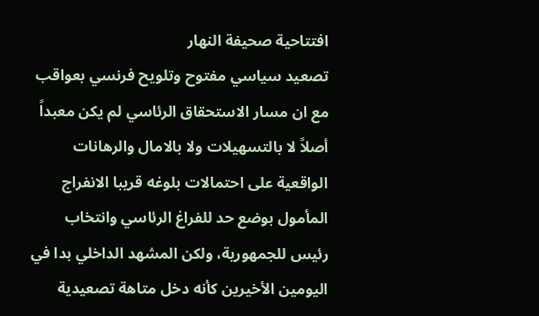افتتاحية صحيفة النهار
تصعيد سياسي مفتوح وتلويح فرنسي بعواقب
مع ان مسار الاستحقاق الرئاسي لم يكن معبداً أصلاً لا بالتسهيلات ولا بالامال والرهانات الواقعية على احتمالات بلوغه قريبا الانفراج المأمول بوضع حد للفراغ الرئاسي وانتخاب رئيس للجمهورية، ولكن المشهد الداخلي بدا في اليومين الأخيرين كأنه دخل متاهة تصعيدية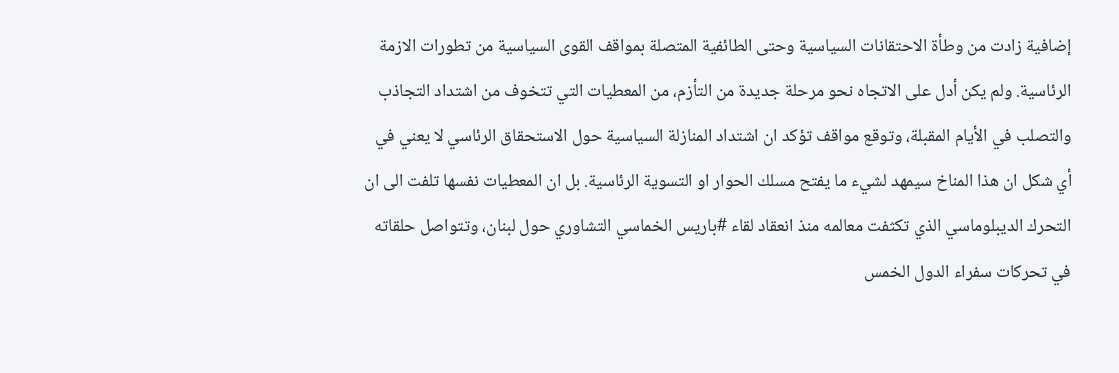إضافية زادت من وطأة الاحتقانات السياسية وحتى الطائفية المتصلة بمواقف القوى السياسية من تطورات الازمة الرئاسية. ولم يكن أدل على الاتجاه نحو مرحلة جديدة من التأزم، من المعطيات التي تتخوف من اشتداد التجاذب والتصلب في الأيام المقبلة، وتوقع مواقف تؤكد ان اشتداد المنازلة السياسية حول الاستحقاق الرئاسي لا يعني في أي شكل ان هذا المناخ سيمهد لشيء ما يفتح مسلك الحوار او التسوية الرئاسية. بل ان المعطيات نفسها تلفت الى ان التحرك الديبلوماسي الذي تكثفت معالمه منذ انعقاد لقاء #باريس الخماسي التشاوري حول لبنان، وتتواصل حلقاته في تحركات سفراء الدول الخمس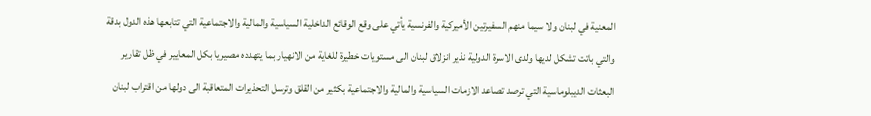المعنية في لبنان ولا سيما منهم السفيرتين الأميركية والفرنسية يأتي على وقع الوقائع الداخلية السياسية والمالية والاجتماعية التي تتابعها هذه الدول بدقة والتي باتت تشكل لديها ولدى الاسرة الدولية نذير انزلاق لبنان الى مستويات خطيرة للغاية من الانهيار بما يتهدده مصيريا بكل المعايير في ظل تقارير البعثات الديبلوماسية التي ترصد تصاعد الازمات السياسية والمالية والاجتماعية بكثير من القلق وترسل التحذيرات المتعاقبة الى دولها من اقتراب لبنان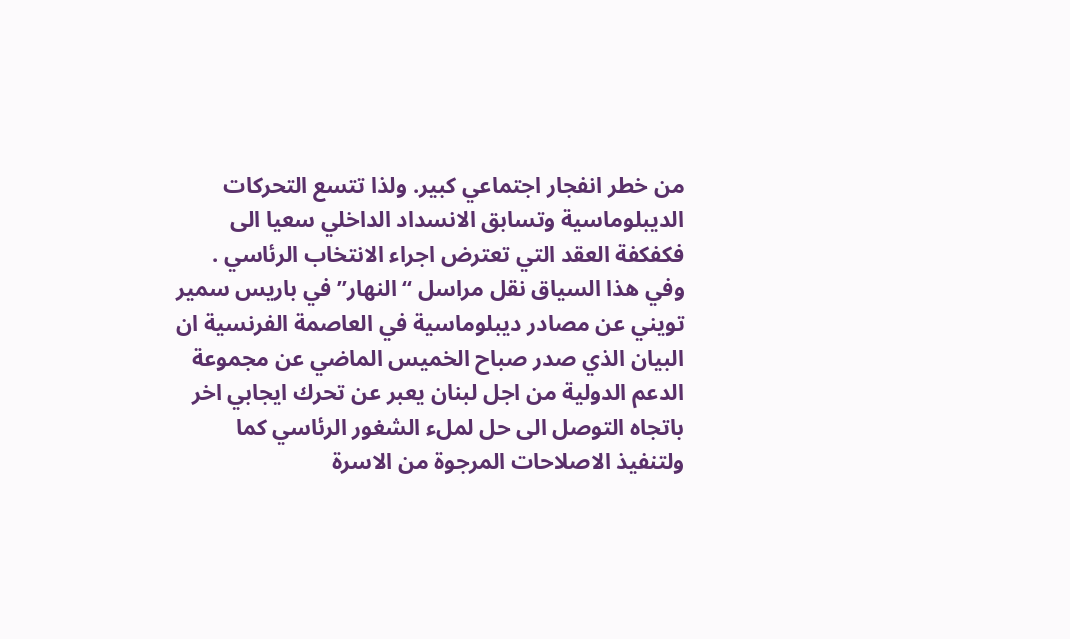من خطر انفجار اجتماعي كبير. ولذا تتسع التحركات الديبلوماسية وتسابق الانسداد الداخلي سعيا الى فكفكفة العقد التي تعترض اجراء الانتخاب الرئاسي .
وفي هذا السياق نقل مراسل “النهار” في باريس سمير تويني عن مصادر ديبلوماسية في العاصمة الفرنسية ان البيان الذي صدر صباح الخميس الماضي عن مجموعة الدعم الدولية من اجل لبنان يعبر عن تحرك ايجابي اخر باتجاه التوصل الى حل لملء الشغور الرئاسي كما ولتنفيذ الاصلاحات المرجوة من الاسرة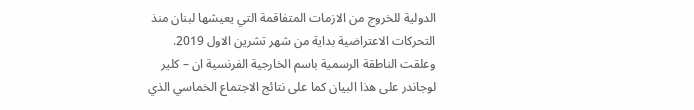الدولية للخروج من الازمات المتفاقمة التي يعيشها لبنان منذ التحركات الاعتراضية بداية من شهر تشرين الاول 2019.
وعلقت الناطقة الرسمية باسم الخارجية الفرنسية ان – كلير لوجاندر على هذا البيان كما على نتائج الاجتماع الخماسي الذي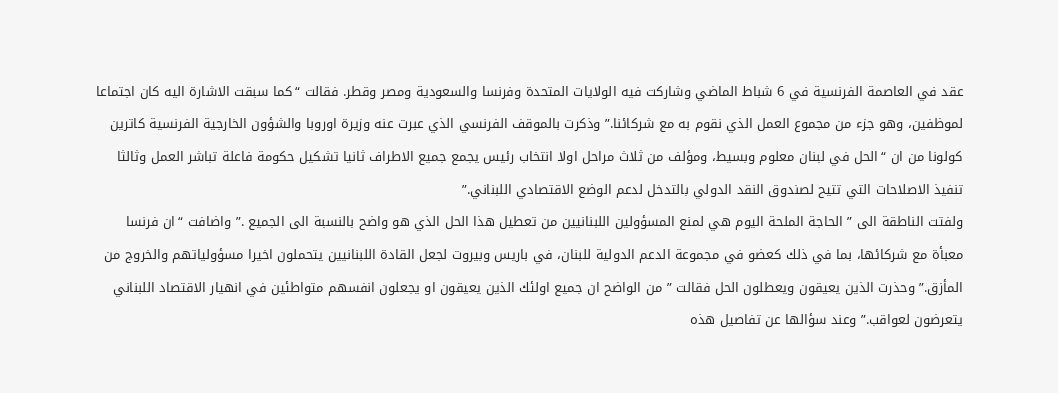عقد في العاصمة الفرنسية في 6 شباط الماضي وشاركت فيه الولايات المتحدة وفرنسا والسعودية ومصر وقطر. فقالت “كما سبقت الاشارة اليه كان اجتماعا لموظفين، وهو جزء من مجموع العمل الذي نقوم به مع شركائنا.” وذكرت بالموقف الفرنسي الذي عبرت عنه وزيرة اوروبا والشؤون الخارجية الفرنسية كاترين كولونا من ان “الحل في لبنان معلوم وبسيط، ومؤلف من ثلاث مراحل اولا انتخاب رئيس يجمع جميع الاطراف ثانيا تشكيل حكومة فاعلة تباشر العمل وثالثا تنفيذ الاصلاحات التي تتيح لصندوق النقد الدولي بالتدخل لدعم الوضع الاقتصادي اللبناني.”
ولفتت الناطقة الى ” الحاجة الملحة اليوم هي لمنع المسؤولين اللبنانيين من تعطيل هذا الحل الذي هو واضح بالنسبة الى الجميع .” واضافت “ان فرنسا معبأة مع شركائها، بما في ذلك كعضو في مجموعة الدعم الدولية للبنان، في باريس وبيروت لجعل القادة اللبنانيين يتحملون اخيرا مسؤولياتهم والخروج من المأزق.” وحذرت الذين يعيقون ويعطلون الحل فقالت ” من الواضح ان جميع اولئك الذين يعيقون او يجعلون انفسهم متواطئين في انهيار الاقتصاد اللبناني يتعرضون لعواقب.”وعند سؤالها عن تفاصيل هذه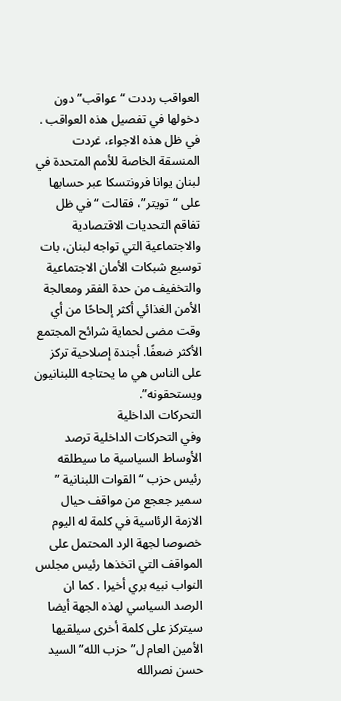العواقب رددت “عواقب” دون دخولها في تفصيل هذه العواقب .
في ظل هذه الاجواء، غردت المنسقة الخاصة للأمم المتحدة في لبنان يوانا فرونتسكا عبر حسابها على “تويتر”، فقالت “في ظل تفاقم التحديات الاقتصادية والاجتماعية التي تواجه لبنان، بات توسيع شبكات الأمان الاجتماعية والتخفيف من حدة الفقر ومعالجة الأمن الغذائي أكثر إلحاحًا من أي وقت مضى لحماية شرائح المجتمع الأكثر ضعفًا. أجندة إصلاحية تركز على الناس هي ما يحتاجه اللبنانيون ويستحقونه”.
التحركات الداخلية
وفي التحركات الداخلية ترصد الأوساط السياسية ما سيطلقه رئيس حزب “القوات اللبنانية ” سمير جعجع من مواقف حيال الازمة الرئاسية في كلمة له اليوم خصوصا لجهة الرد المحتمل على المواقف التي اتخذها رئيس مجلس النواب نبيه بري أخيرا . كما ان الرصد السياسي لهذه الجهة أيضا سيتركز على كلمة أخرى سيلقيها الأمين العام ل”حزب الله” السيد حسن نصرالله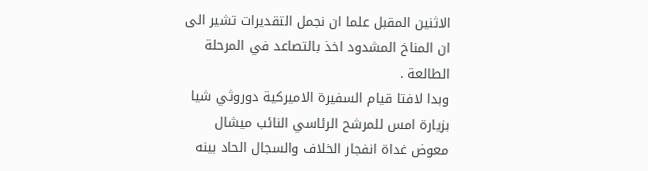الاثنين المقبل علما ان نجمل التقديرات تشير الى ان المناخ المشدود اخذ بالتصاعد في المرحلة الطالعة .
وبدا لافتا قيام السفيرة الاميركية دوروثي شيا بزيارة امس للمرشح الرئاسي النائب ميشال معوض غداة انفجار الخلاف والسجال الحاد بينه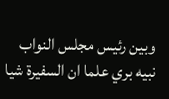وبين رئيس مجلس النواب نبيه بري علما ان السفيرة شيا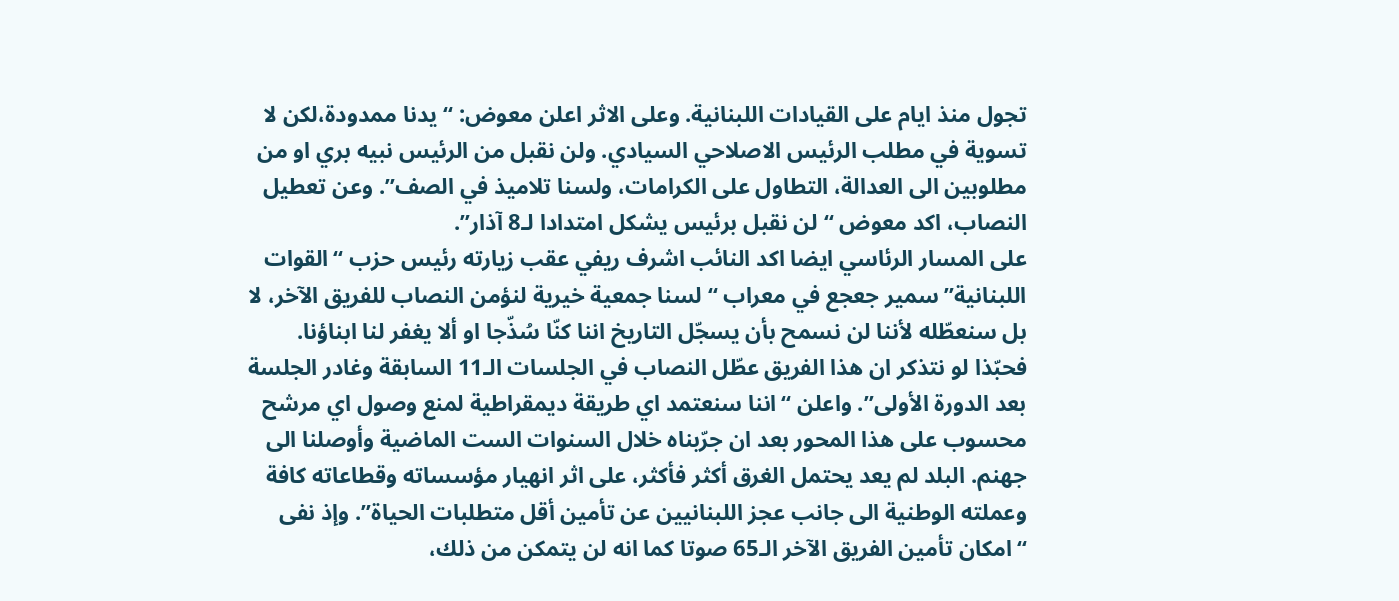تجول منذ ايام على القيادات اللبنانية. وعلى الاثر اعلن معوض: “يدنا ممدودة،لكن لا تسوية في مطلب الرئيس الاصلاحي السيادي. ولن نقبل من الرئيس نبيه بري او من مطلوبين الى العدالة، التطاول على الكرامات، ولسنا تلاميذ في الصف”. وعن تعطيل النصاب، اكد معوض “لن نقبل برئيس يشكل امتدادا لـ8 آذار”.
على المسار الرئاسي ايضا اكد النائب اشرف ريفي عقب زيارته رئيس حزب “القوات اللبنانية” سمير جعجع في معراب “لسنا جمعية خيرية لنؤمن النصاب للفريق الآخر، لا بل سنعطّله لأننا لن نسمح بأن يسجّل التاريخ اننا كنّا سُذّجا او ألا يغفر لنا ابناؤنا. فحبّذا لو نتذكر ان هذا الفريق عطّل النصاب في الجلسات الـ11 السابقة وغادر الجلسة بعد الدورة الأولى”. واعلن “اننا سنعتمد اي طريقة ديمقراطية لمنع وصول اي مرشح محسوب على هذا المحور بعد ان جرّبناه خلال السنوات الست الماضية وأوصلنا الى جهنم. البلد لم يعد يحتمل الغرق أكثر فأكثر، على اثر انهيار مؤسساته وقطاعاته كافة وعملته الوطنية الى جانب عجز اللبنانيين عن تأمين أقل متطلبات الحياة”. وإذ نفى “امكان تأمين الفريق الآخر الـ65 صوتا كما انه لن يتمكن من ذلك،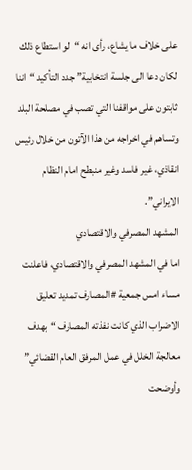على خلاف ما يشاع، رأى انه “لو استطاع ذلك لكان دعا الى جلسة انتخابية” جدد التأكيد “اننا ثابتون على مواقفنا التي تصب في مصلحة البلد وتساهم في اخراجه من هذا الآتون من خلال رئيس انقاذي، غير فاسد وغير منبطح امام النظام الايراني”.
المشهد المصرفي والاقتصادي
اما في المشهد المصرفي والاقتصادي، فاعلنت مساء امس جمعية #المصارف تمديد تعليق الاضراب الذي كانت نفذته المصارف “بهدف معالجة الخلل في عمل المرفق العام القضائي” وأوضحت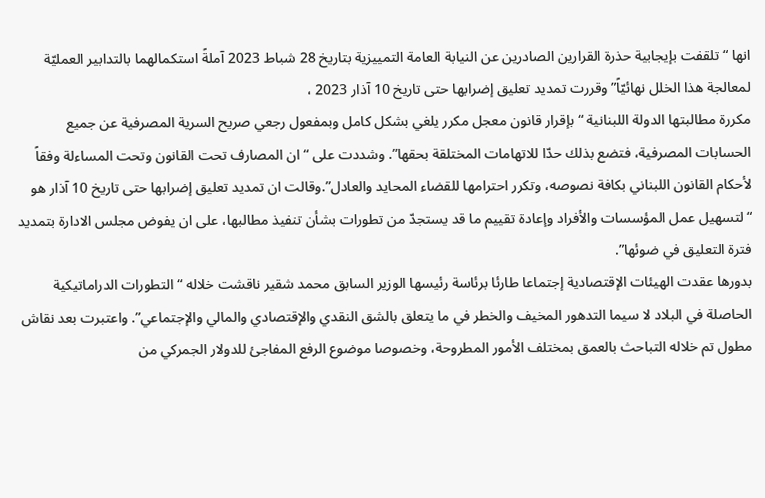انها “تلقفت بإيجابية حذرة القرارين الصادرين عن النيابة العامة التمييزية بتاريخ 28 شباط 2023 آملةً استكمالهما بالتدابير العمليّة لمعالجة هذا الخلل نهائيّاً” وقررت تمديد تعليق إضرابها حتى تاريخ 10 آذار 2023 ،
مكررة مطالبتها الدولة اللبنانية “بإقرار قانون معجل مكرر يلغي بشكل كامل وبمفعول رجعي صريح السرية المصرفية عن جميع الحسابات المصرفية، فتضع بذلك حدّا للاتهامات المختلقة بحقها”. وشددت على “ان المصارف تحت القانون وتحت المساءلة وفقاً لأحكام القانون اللبناني بكافة نصوصه، وتكرر احترامها للقضاء المحايد والعادل”.وقالت ان تمديد تعليق إضرابها حتى تاريخ 10 آذار هو “لتسهيل عمل المؤسسات والأفراد وإعادة تقييم ما قد يستجدّ من تطورات بشأن تنفيذ مطالبها، على ان يفوض مجلس الادارة بتمديد فترة التعليق في ضوئها”.
بدورها عقدت الهيئات الإقتصادية إجتماعا طارئا برئاسة رئيسها الوزير السابق محمد شقير ناقشت خلاله “التطورات الدراماتيكية الحاصلة في البلاد لا سيما التدهور المخيف والخطر في ما يتعلق بالشق النقدي والإقتصادي والمالي والإجتماعي”. واعتبرت بعد نقاش مطول تم خلاله التباحث بالعمق بمختلف الأمور المطروحة، وخصوصا موضوع الرفع المفاجئ للدولار الجمركي من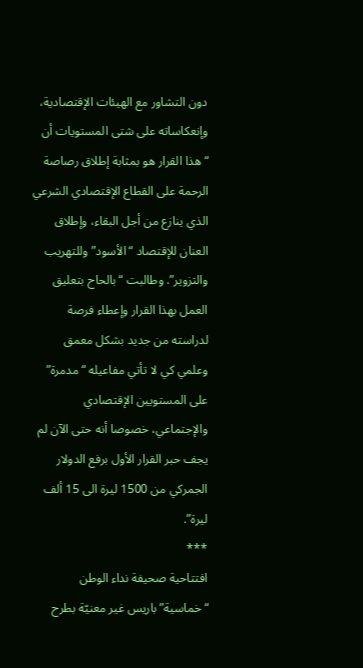دون التشاور مع الهيئات الإقتصادية، وإنعكاساته على شتى المستويات أن “هذا القرار هو بمثابة إطلاق رصاصة الرحمة على القطاع الإقتصادي الشرعي الذي ينازع من أجل البقاء، وإطلاق العنان للإقتصاد “الأسود” وللتهريب والتزوير”. وطالبت “بالحاح بتعليق العمل بهذا القرار وإعطاء فرصة لدراسته من جديد بشكل معمق وعلمي كي لا تأتي مفاعيله “مدمرة” على المستويين الإقتصادي والإجتماعي، خصوصا أنه حتى الآن لم يجف حبر القرار الأول برفع الدولار الجمركي من 1500 ليرة الى 15 ألف ليرة”.
***
افتتاحية صحيفة نداء الوطن
“خماسية” باريس غير معنيّة بطرح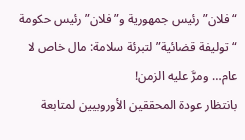“فلان” رئيس جمهورية و”فلان” رئيس حكومة
“توليفة قضائية” لتبرئة سلامة: مال خاص لا عام… ومرَّ عليه الزمن!
بانتظار عودة المحققين الأوروبيين لمتابعة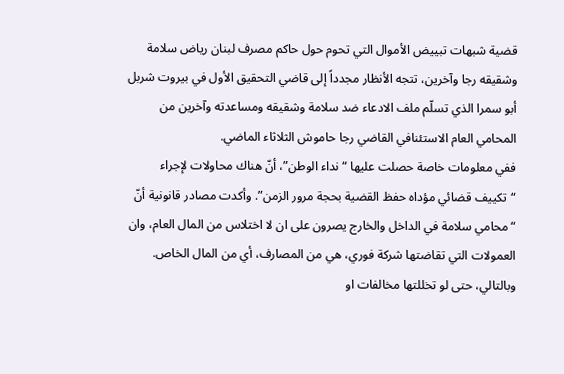قضية شبهات تبييض الأموال التي تحوم حول حاكم مصرف لبنان رياض سلامة وشقيقه رجا وآخرين، تتجه الأنظار مجدداً إلى قاضي التحقيق الأول في بيروت شربل أبو سمرا الذي تسلّم ملف الادعاء ضد سلامة وشقيقه ومساعدته وآخرين من المحامي العام الاستئنافي القاضي رجا حاموش الثلاثاء الماضي.
ففي معلومات خاصة حصلت عليها “نداء الوطن”، أنّ هناك محاولات لإجراء “تكييف قضائي مؤداه حفظ القضية بحجة مرور الزمن”. وأكدت مصادر قانونية أنّ “محامي سلامة في الداخل والخارج يصرون على ان لا اختلاس من المال العام، وان العمولات التي تقاضتها شركة فوري، هي من المصارف، أي من المال الخاص. وبالتالي، حتى لو تخللتها مخالفات او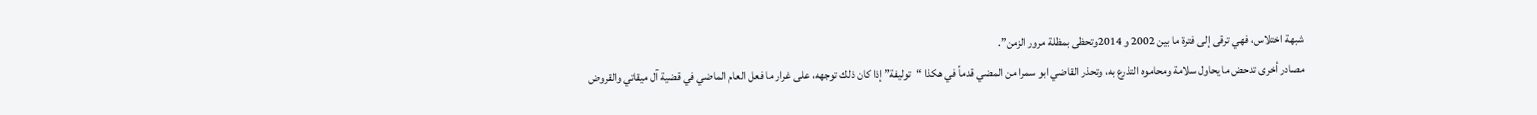شبهة اختلاس، فهي ترقى إلى فترة ما بين 2002 و 2014وتحظى بمظلة مرور الزمن”.
مصادر أخرى تدحض ما يحاول سلامة ومحاموه التذرع به، وتحذر القاضي ابو سمرا من المضي قدماً في هكذا “توليفة” إذا كان ذلك توجهه، على غرار ما فعل العام الماضي في قضية آل ميقاتي والقروض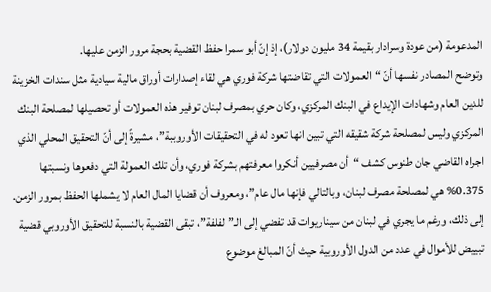المدعومة (من عودة وسرادار بقيمة 34 مليون دولار)، إذ إنّ أبو سمرا حفظ القضية بحجة مرور الزمن عليها.
وتوضح المصادر نفسها أنّ “العمولات التي تقاضتها شركة فوري هي لقاء إصدارات أوراق مالية سيادية مثل سندات الخزينة للدين العام وشهادات الإيداع في البنك المركزي، وكان حري بمصرف لبنان توفير هذه العمولات أو تحصيلها لمصلحة البنك المركزي وليس لمصلحة شركة شقيقه التي تبين انها تعود له في التحقيقات الأوروببة”، مشيرةً إلى أنّ التحقيق المحلي الذي اجراه القاضي جان طنوس كشف “أن مصرفيين أنكروا معرفتهم بشركة فوري، وأن تلك العمولة التي دفعوها ونسبتها 0.375% هي لمصلحة مصرف لبنان، وبالتالي فإنها مال عام”، ومعروف أن قضايا المال العام لا يشملها الحفظ بمرور الزمن.
إلى ذلك، ورغم ما يجري في لبنان من سيناريوات قد تفضي إلى الـ”لفلفة”، تبقى القضية بالنسبة للتحقيق الأوروبي قضية تبييض للأموال في عدد من الدول الأوروبية حيث أنّ المبالغ موضوع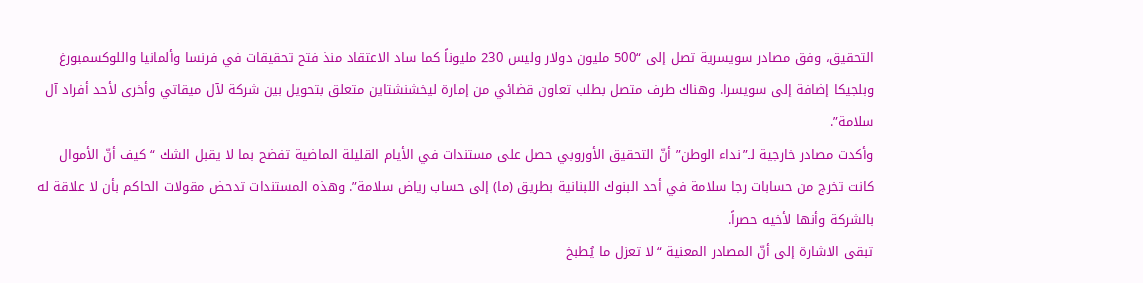التحقيق، وفق مصادر سويسرية تصل إلى “500 مليون دولار وليس 230 مليوناً كما ساد الاعتقاد منذ فتح تحقيقات في فرنسا وألمانيا واللوكسمبورغ وبلجيكا إضافة إلى سويسرا. وهناك طرف متصل بطلب تعاون قضائي من إمارة ليخشنشتاين متعلق بتحويل بين شركة لآل ميقاتي وأخرى لأحد أفراد آل سلامة”.
وأكدت مصادر خارجية لـ”نداء الوطن” أنّ التحقيق الأوروبي حصل على مستندات في الأيام القليلة الماضية تفضح بما لا يقبل الشك “كيف أنّ الأموال كانت تخرج من حسابات رجا سلامة في أحد البنوك اللبنانية بطريق (ما) إلى حساب رياض سلامة”. وهذه المستندات تدحض مقولات الحاكم بأن لا علاقة له بالشركة وأنها لأخيه حصراً.
تبقى الاشارة إلى أنّ المصادر المعنية “لا تعزل ما يُطبخ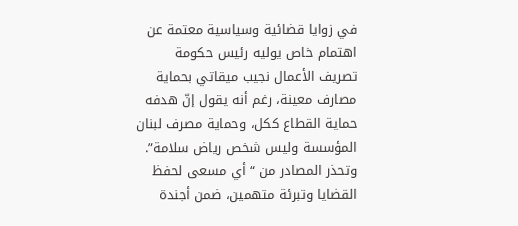في زوايا قضائية وسياسية معتمة عن اهتمام خاص يوليه رئيس حكومة تصريف الأعمال نجيب ميقاتي بحماية مصارف معينة، رغم أنه يقول إنّ هدفه حماية القطاع ككل، وحماية مصرف لبنان المؤسسة وليس شخص رياض سلامة”. وتحذر المصادر من “أي مسعى لحفظ القضايا وتبرئة متهمين، ضمن أجندة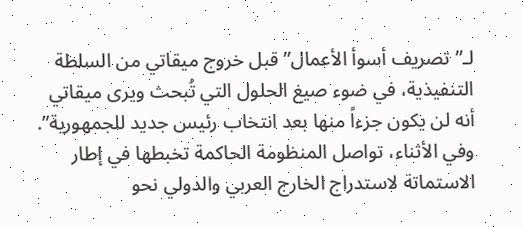لـ”تصريف أسوأ الأعمال” قبل خروج ميقاتي من السلطة التنفيذية، في ضوء صيغ الحلول التي تُبحث ويرى ميقاتي أنه لن يكون جزءاً منها بعد انتخاب رئيس جديد للجمهورية”.
وفي الأثناء، تواصل المنظومة الحاكمة تخبطها في إطار الاستماتة لاستدراج الخارج العربي والدولي نحو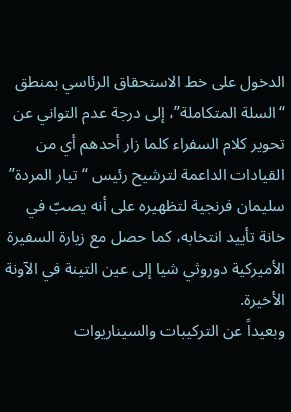الدخول على خط الاستحقاق الرئاسي بمنطق “السلة المتكاملة”، إلى درجة عدم التواني عن تحوير كلام السفراء كلما زار أحدهم أي من القيادات الداعمة لترشيح رئيس “تيار المردة” سليمان فرنجية لتظهيره على أنه يصبّ في خانة تأييد انتخابه، كما حصل مع زيارة السفيرة الأميركية دوروثي شيا إلى عين التينة في الآونة الأخيرة.
وبعيداً عن التركيبات والسيناريوات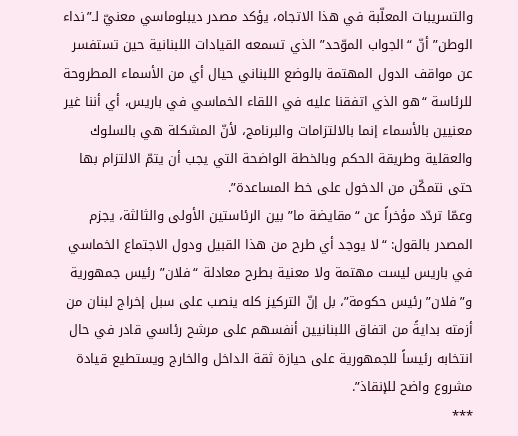والتسريبات المعلّبة في هذا الاتجاه، يؤكد مصدر ديبلوماسي معنيّ لـ”نداء الوطن” أنّ “الجواب الموّحد” الذي تسمعه القيادات اللبنانية حين تستفسر عن مواقف الدول المهتمة بالوضع اللبناني حيال أي من الأسماء المطروحة للرئاسة “هو الذي اتفقنا عليه في اللقاء الخماسي في باريس، أي أننا غير معنيين بالأسماء إنما بالالتزامات والبرنامج، لأنّ المشكلة هي بالسلوك والعقلية وطريقة الحكم وبالخطة الواضحة التي يجب أن يتمّ الالتزام بها حتى نتمكّن من الدخول على خط المساعدة”.
وعمّا تردّد مؤخراً عن “مقايضة ما” بين الرئاستين الأولى والثالثة، يجزم المصدر بالقول: “لا يوجد أي طرح من هذا القبيل ودول الاجتماع الخماسي في باريس ليست مهتمة ولا معنية بطرح معادلة “فلان” رئيس جمهورية و”فلان” رئيس حكومة”، بل إنّ التركيز كله ينصب على سبل إخراج لبنان من أزمته بدايةً من اتفاق اللبنانيين أنفسهم على مرشح رئاسي قادر في حال انتخابه رئيساً للجمهورية على حيازة ثقة الداخل والخارج ويستطيع قيادة مشروع واضح للإنقاذ”.
***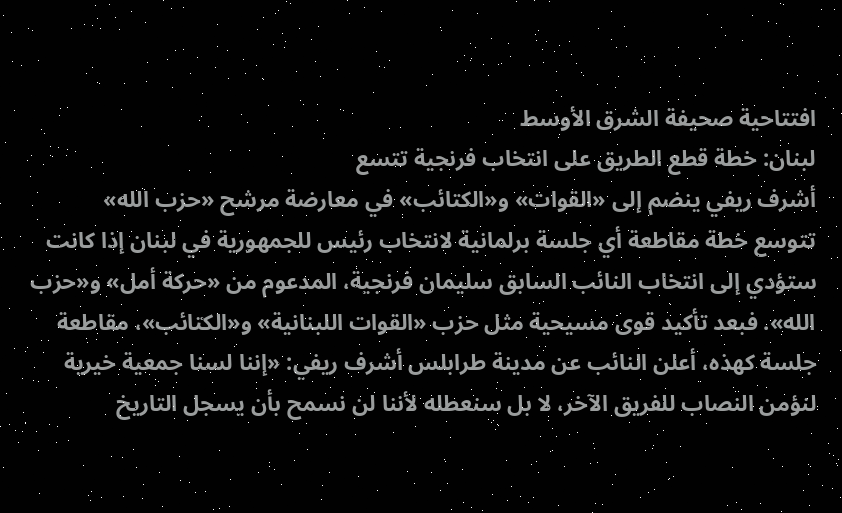افتتاحية صحيفة الشرق الأوسط
لبنان: خطة قطع الطريق على انتخاب فرنجية تتسع
أشرف ريفي ينضم إلى «القوات» و«الكتائب» في معارضة مرشح «حزب الله»
تتوسع خطة مقاطعة أي جلسة برلمانية لانتخاب رئيس للجمهورية في لبنان إذا كانت ستؤدي إلى انتخاب النائب السابق سليمان فرنجية، المدعوم من «حركة أمل» و«حزب الله». فبعد تأكيد قوى مسيحية مثل حزب «القوات اللبنانية» و«الكتائب»، مقاطعة جلسة كهذه، أعلن النائب عن مدينة طرابلس أشرف ريفي: «إننا لسنا جمعية خيرية لنؤمن النصاب للفريق الآخر، لا بل سنعطله لأننا لن نسمح بأن يسجل التاريخ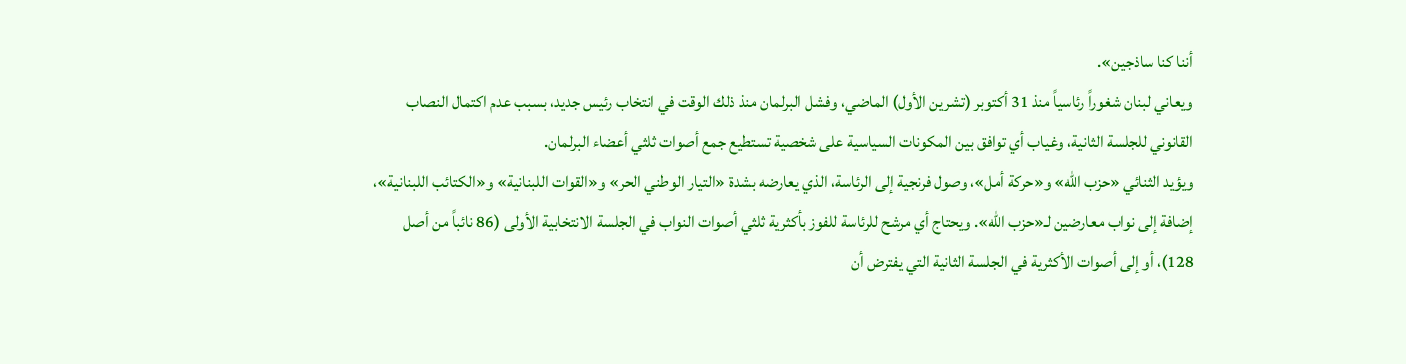أننا كنا ساذجين».
ويعاني لبنان شغوراً رئاسياً منذ 31 أكتوبر (تشرين الأول) الماضي، وفشل البرلمان منذ ذلك الوقت في انتخاب رئيس جديد، بسبب عدم اكتمال النصاب القانوني للجلسة الثانية، وغياب أي توافق بين المكونات السياسية على شخصية تستطيع جمع أصوات ثلثي أعضاء البرلمان.
ويؤيد الثنائي «حزب الله» و«حركة أمل»، وصول فرنجية إلى الرئاسة، الذي يعارضه بشدة «التيار الوطني الحر» و«القوات اللبنانية» و«الكتائب اللبنانية»، إضافة إلى نواب معارضين لـ«حزب الله». ويحتاج أي مرشح للرئاسة للفوز بأكثرية ثلثي أصوات النواب في الجلسة الانتخابية الأولى (86 نائباً من أصل 128)، أو إلى أصوات الأكثرية في الجلسة الثانية التي يفترض أن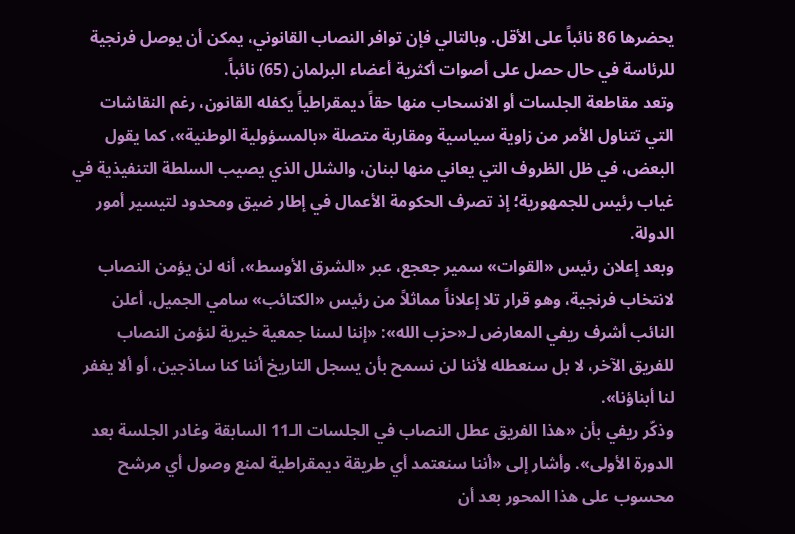يحضرها 86 نائباً على الأقل. وبالتالي فإن توافر النصاب القانوني، يمكن أن يوصل فرنجية للرئاسة في حال حصل على أصوات أكثرية أعضاء البرلمان (65) نائباً.
وتعد مقاطعة الجلسات أو الانسحاب منها حقاً ديمقراطياً يكفله القانون، رغم النقاشات التي تتناول الأمر من زاوية سياسية ومقاربة متصلة «بالمسؤولية الوطنية»، كما يقول البعض، في ظل الظروف التي يعاني منها لبنان، والشلل الذي يصيب السلطة التنفيذية في غياب رئيس للجمهورية؛ إذ تصرف الحكومة الأعمال في إطار ضيق ومحدود لتيسير أمور الدولة.
وبعد إعلان رئيس «القوات» سمير جعجع، عبر «الشرق الأوسط»، أنه لن يؤمن النصاب لانتخاب فرنجية، وهو قرار تلا إعلاناً مماثلاً من رئيس «الكتائب» سامي الجميل، أعلن النائب أشرف ريفي المعارض لـ«حزب الله»: «إننا لسنا جمعية خيرية لنؤمن النصاب للفريق الآخر، لا بل سنعطله لأننا لن نسمح بأن يسجل التاريخ أننا كنا ساذجين، أو ألا يغفر لنا أبناؤنا».
وذكّر ريفي بأن «هذا الفريق عطل النصاب في الجلسات الـ11 السابقة وغادر الجلسة بعد الدورة الأولى». وأشار إلى «أننا سنعتمد أي طريقة ديمقراطية لمنع وصول أي مرشح محسوب على هذا المحور بعد أن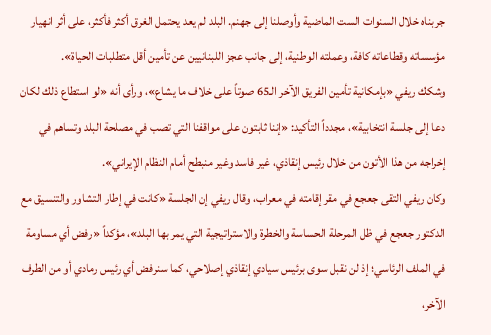جربناه خلال السنوات الست الماضية وأوصلنا إلى جهنم. البلد لم يعد يحتمل الغرق أكثر فأكثر، على أثر انهيار مؤسساته وقطاعاته كافة، وعملته الوطنية، إلى جانب عجز اللبنانيين عن تأمين أقل متطلبات الحياة».
وشكك ريفي «بإمكانية تأمين الفريق الآخر الـ65 صوتاً على خلاف ما يشاع»، ورأى أنه «لو استطاع ذلك لكان دعا إلى جلسة انتخابية»، مجدداً التأكيد: «إننا ثابتون على مواقفنا التي تصب في مصلحة البلد وتساهم في إخراجه من هذا الأتون من خلال رئيس إنقاذي، غير فاسد وغير منبطح أمام النظام الإيراني».
وكان ريفي التقى جعجع في مقر إقامته في معراب، وقال ريفي إن الجلسة «كانت في إطار التشاور والتنسيق مع الدكتور جعجع في ظل المرحلة الحساسة والخطرة والاستراتيجية التي يمر بها البلد»، مؤكداً «رفض أي مساومة في الملف الرئاسي؛ إذ لن نقبل سوى برئيس سيادي إنقاذي إصلاحي، كما سنرفض أي رئيس رمادي أو من الطرف الآخر،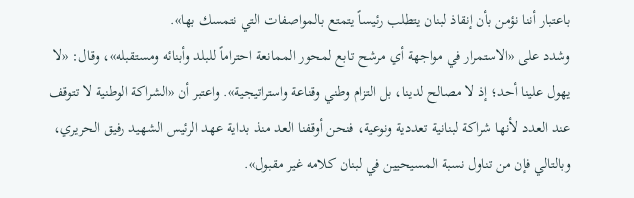باعتبار أننا نؤمن بأن إنقاذ لبنان يتطلب رئيساً يتمتع بالمواصفات التي نتمسك بها».
وشدد على «الاستمرار في مواجهة أي مرشح تابع لمحور الممانعة احتراماً للبلد وأبنائه ومستقبله»، وقال: «لا يهول علينا أحد؛ إذ لا مصالح لدينا، بل التزام وطني وقناعة واستراتيجية». واعتبر أن «الشراكة الوطنية لا تتوقف عند العدد لأنها شراكة لبنانية تعددية ونوعية، فنحن أوقفنا العد منذ بداية عهد الرئيس الشهيد رفيق الحريري، وبالتالي فإن من تناول نسبة المسيحيين في لبنان كلامه غير مقبول».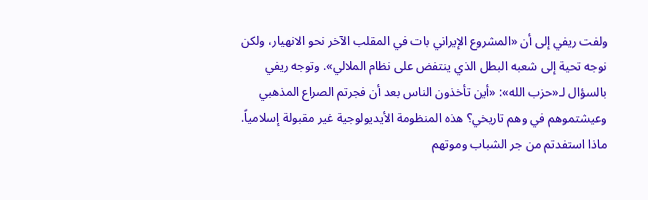ولفت ريفي إلى أن «المشروع الإيراني بات في المقلب الآخر نحو الانهيار، ولكن نوجه تحية إلى شعبه البطل الذي ينتفض على نظام الملالي». وتوجه ريفي بالسؤال لـ«حزب الله»: «أين تأخذون الناس بعد أن فجرتم الصراع المذهبي وعيشتموهم في وهم تاريخي؟ هذه المنظومة الأيديولوجية غير مقبولة إسلامياً. ماذا استفدتم من جر الشباب وموتهم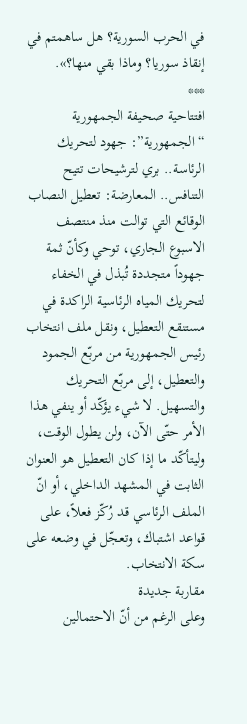في الحرب السورية؟ هل ساهمتم في إنقاذ سوريا؟ وماذا بقي منها؟».
***
افتتاحية صحيفة الجمهورية
“الجمهورية”: جهود لتحريك الرئاسة.. بري لترشيحات تتيح التنافس.. المعارضة: تعطيل النصاب
الوقائع التي توالت منذ منتصف الاسبوع الجاري، توحي وكأنّ ثمة جهوداً متجددة تُبذل في الخفاء لتحريك المياه الرئاسية الراكدة في مستنقع التعطيل، ونقل ملف انتخاب رئيس الجمهورية من مربّع الجمود والتعطيل، إلى مربّع التحريك والتسهيل. لا شيء يؤكّد أو ينفي هذا الأمر حتّى الآن، ولن يطول الوقت، وليتأكّد ما إذا كان التعطيل هو العنوان الثابت في المشهد الداخلي، أو انّ الملف الرئاسي قد رُكّز فعلاً، على قواعد اشتباك، وتعجّل في وضعه على سكة الانتخاب.
مقاربة جديدة
وعلى الرغم من أنّ الاحتمالين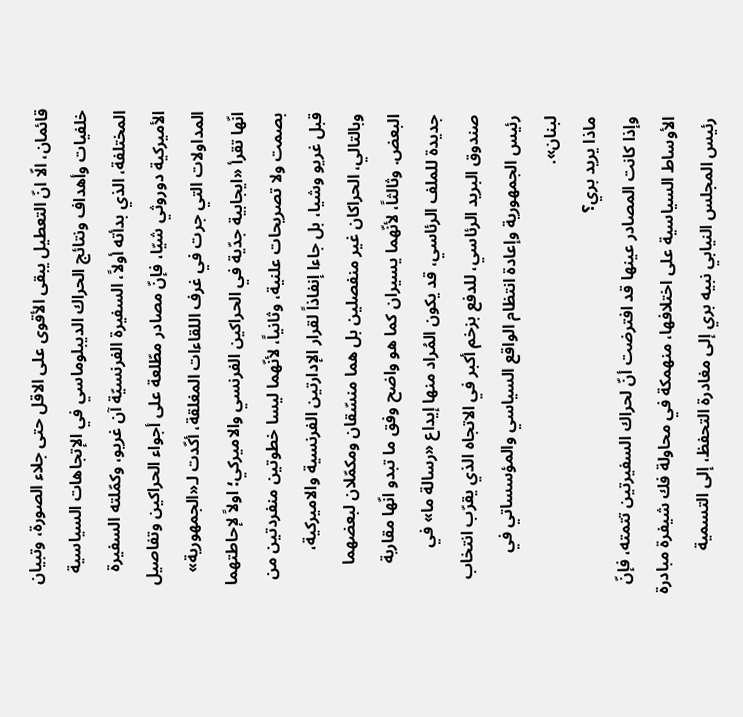قائمان، الّا انّ التعطيل يبقى الأقوى على الاقل حتى جلاء الصورة، وتبيان خلفيات وأهداف ونتائج الحراك الديبلوماسي في الإتجاهات السياسية المختلفة، الذي بدأته أولاً، السفيرة الفرنسيّة آن غريو، وكمّلته السفيرة الأميركية دوروثي شيّا، فإنّ مصادر مطّلعة على أجواء الحراكين وتفاصيل المداولات التي جرت في غرف اللقاءات المغلقة، أكّدت لـ«الجمهورية» انّها تقرأ «ايجابية جدّية في الحراكين الفرنسي والاميركي؛ اولاً لإحاطتهما بصمت ولا تصريحات علنية، وثانياً، لأنّهما ليسا خطوتين منفردتين من قبل غريو وشيا، بل جاءا إنفاذاً لقرار الإدارتين الفرنسية والاميركية، وبالتالي، الحراكان غير منفصلين بل هما منسّقان ومكمّلان لبعضهما البعض. وثالثاً، لأنّهما يسيران كما هو واضح وفق ما تبدو انّها مقاربة جديدة للملف الرئاسي، قد يكون المُراد منها إيداع «رسالة ما» في صندوق البريد الرئاسي، للدفع بزخم أكبر في الاتجاه الذي يقرّب انتخاب رئيس الجمهورية وإعادة انتظام الواقع السياسي والمؤسساتي في لبنان».
ماذا يريد بري؟
وإذا كانت المصادر عينها قد افترضت أنّ لحراك السفيرتين تتمته، فإنّ الأوساط السياسية على اختلافها، منهمكة في محاولة فك شيفرة مبادرة رئيس المجلس النيابي نبيه بري إلى مغادرة التحفظ، إلى التسمية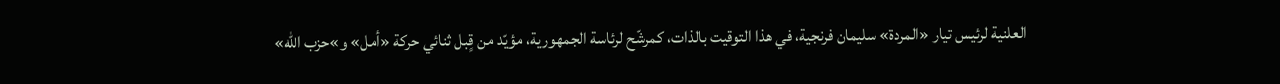العلنية لرئيس تيار «المردة» سليمان فرنجية، في هذا التوقيت بالذات، كمرشّح لرئاسة الجمهورية، مؤيّد من قٍبل ثنائي حركة «أمل» و»حزب الله»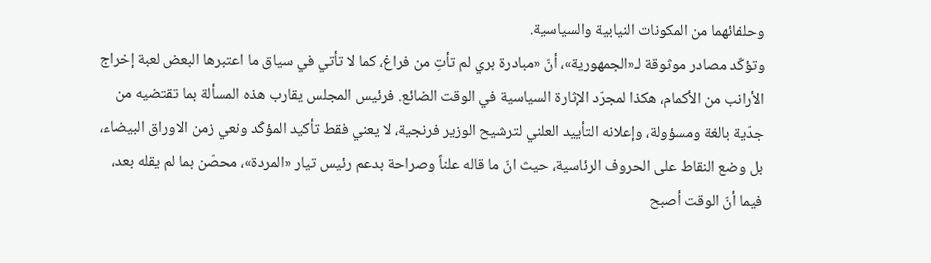وحلفائهما من المكونات النيابية والسياسية.
وتؤكّد مصادر موثوقة لـ«الجمهورية»، أنّ «مبادرة بري لم تأتِ من فراغ، كما لا تأتي في سياق ما اعتبرها البعض لعبة إخراج الأرانب من الأكمام، هكذا لمجرّد الإثارة السياسية في الوقت الضائع. فرئيس المجلس يقارب هذه المسألة بما تقتضيه من جدّية بالغة ومسؤولة، وإعلانه التأييد العلني لترشيح الوزير فرنجية، لا يعني فقط تأكيد المؤكّد ونعي زمن الاوراق البيضاء، بل وضع النقاط على الحروف الرئاسية، حيث انّ ما قاله علناً وصراحة بدعم رئيس تيار «المردة»، محصّن بما لم يقله بعد، فيما أنّ الوقت أصبح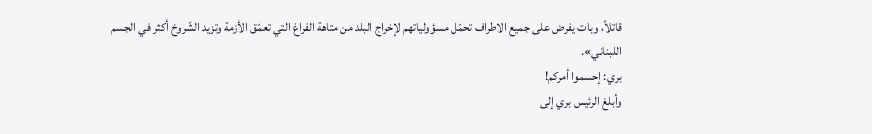قاتلاً، وبات يفرض على جميع الاطراف تحمّل مسؤولياتهم لإخراج البلد من متاهة الفراغ التي تعمّق الأزمة وتزيد الشّروخ أكثر في الجسم اللبناني».
بري: إحسموا أمركم!
وأبلغ الرئيس بري إلى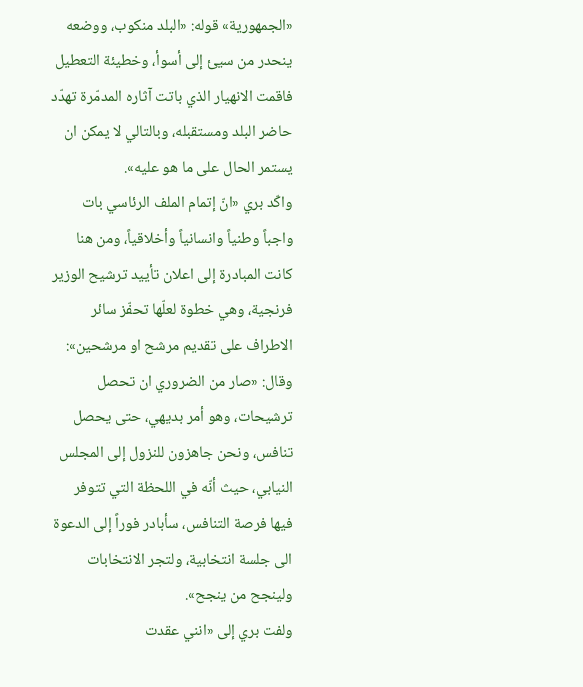«الجمهورية» قوله: «البلد منكوب، ووضعه ينحدر من سيئ إلى أسوأ، وخطيئة التعطيل فاقمت الانهيار الذي باتت آثاره المدمّرة تهدّد حاضر البلد ومستقبله، وبالتالي لا يمكن ان يستمر الحال على ما هو عليه».
واكّد بري «انّ إتمام الملف الرئاسي بات واجباً وطنياً وانسانياً وأخلاقياً، ومن هنا كانت المبادرة إلى اعلان تأييد ترشيح الوزير فرنجية، وهي خطوة لعلّها تحفّز سائر الاطراف على تقديم مرشح او مرشحين»: وقال: «صار من الضروري ان تحصل ترشيحات، وهو أمر بديهي، حتى يحصل تنافس، ونحن جاهزون للنزول إلى المجلس النيابي، حيث أنّه في اللحظة التي تتوفر فيها فرصة التنافس، سأبادر فوراً إلى الدعوة الى جلسة انتخابية، ولتجر الانتخابات ولينجح من ينجح».
ولفت بري إلى «انني عقدت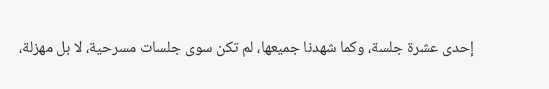إحدى عشرة جلسة، وكما شهدنا جميعها، لم تكن سوى جلسات مسرحية، لا بل مهزلة،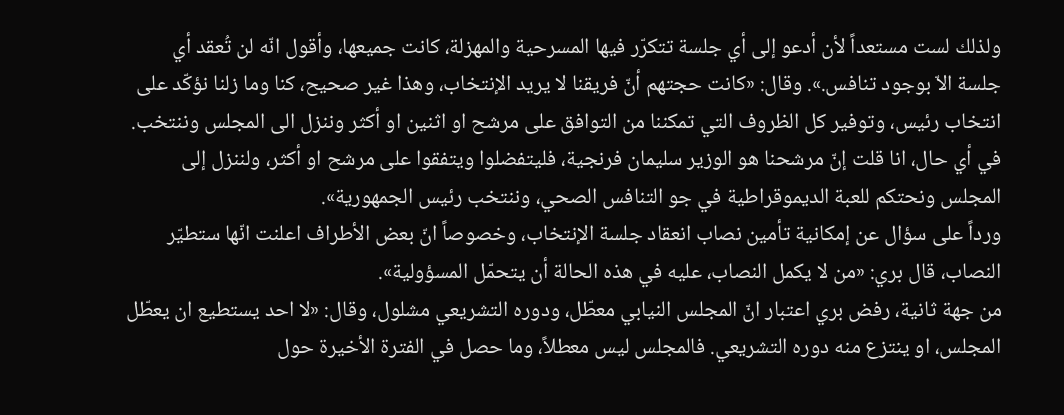ولذلك لست مستعداً لأن أدعو إلى أي جلسة تتكرّر فيها المسرحية والمهزلة، كانت جميعها، وأقول انّه لن تُعقد أي جلسة الاّ بوجود تنافس.». وقال: «كانت حجتهم أنّ فريقنا لا يريد الإنتخاب، وهذا غير صحيح، كنا وما زلنا نؤكّد على انتخاب رئيس، وتوفير كل الظروف التي تمكننا من التوافق على مرشح او اثنين او أكثر وننزل الى المجلس وننتخب. في أي حال، انا قلت إنّ مرشحنا هو الوزير سليمان فرنجية، فليتفضلوا ويتفقوا على مرشح او أكثر، ولننزل إلى المجلس ونحتكم للعبة الديموقراطية في جو التنافس الصحي، وننتخب رئيس الجمهورية».
ورداً على سؤال عن إمكانية تأمين نصاب انعقاد جلسة الإنتخاب، وخصوصاً انّ بعض الأطراف اعلنت انّها ستطيّر النصاب، قال بري: «من لا يكمل النصاب، عليه في هذه الحالة أن يتحمّل المسؤولية».
من جهة ثانية، رفض بري اعتبار انّ المجلس النيابي معطّل، ودوره التشريعي مشلول، وقال: «لا احد يستطيع ان يعطّل المجلس، او ينتزع منه دوره التشريعي. فالمجلس ليس معطلاً، وما حصل في الفترة الأخيرة حول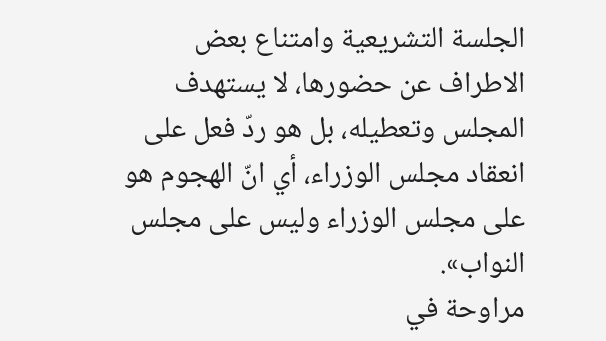الجلسة التشريعية وامتناع بعض الاطراف عن حضورها، لا يستهدف المجلس وتعطيله، بل هو ردّ فعل على انعقاد مجلس الوزراء، أي انّ الهجوم هو على مجلس الوزراء وليس على مجلس النواب».
مراوحة في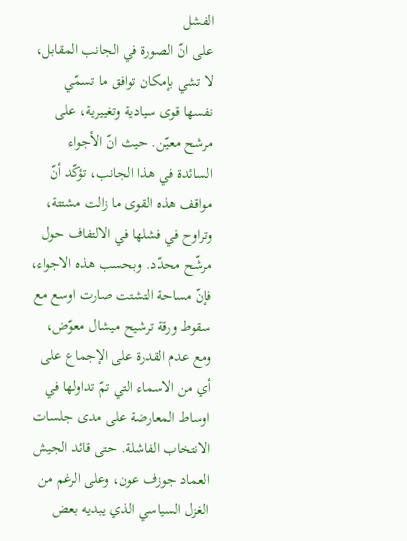الفشل
على انّ الصورة في الجانب المقابل، لا تشي بإمكان توافق ما تسمّي نفسها قوى سيادية وتغييرية، على مرشح معيّن. حيث انّ الأجواء السائدة في هذا الجانب، تؤكّد أنّ مواقف هذه القوى ما زالت مشتتة، وتراوح في فشلها في الالتفاف حول مرشّح محدّد. وبحسب هذه الاجواء، فإنّ مساحة التشتت صارت اوسع مع سقوط ورقة ترشيح ميشال معوّض، ومع عدم القدرة على الإجماع على أي من الاسماء التي تمّ تداولها في اوساط المعارضة على مدى جلسات الانتخاب الفاشلة. حتى قائد الجيش العماد جوزف عون، وعلى الرغم من الغزل السياسي الذي يبديه بعض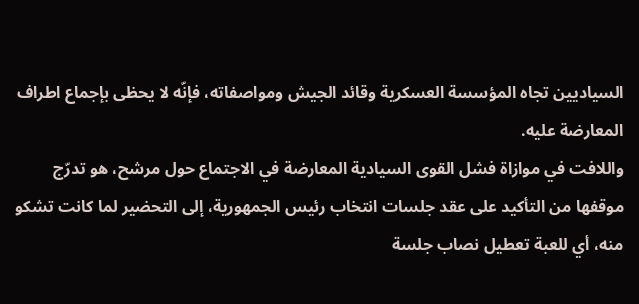السياديين تجاه المؤسسة العسكرية وقائد الجيش ومواصفاته، فإنّه لا يحظى بإجماع اطراف المعارضة عليه.
واللافت في موازاة فشل القوى السيادية المعارضة في الاجتماع حول مرشح، هو تدرّج موقفها من التأكيد على عقد جلسات انتخاب رئيس الجمهورية، إلى التحضير لما كانت تشكو منه، أي للعبة تعطيل نصاب جلسة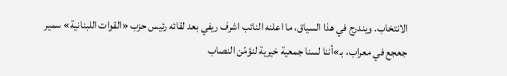الانتخاب. ويندرج في هذا السياق، ما اعلنه النائب اشرف ريفي بعد لقائه رئيس حزب «القوات اللبنانية» سمير جعجع في معراب، بـ»أننا لسنا جمعية خيرية لنؤمّن النصاب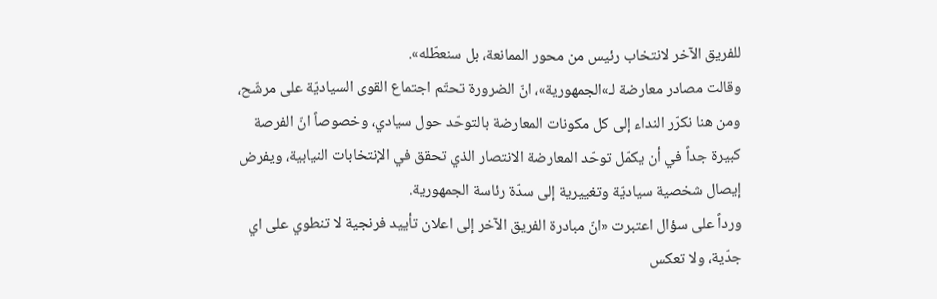للفريق الآخر لانتخاب رئيس من محور الممانعة، بل سنعطّله».
وقالت مصادر معارضة لـ»الجمهورية»، انّ الضرورة تحتّم اجتماع القوى السياديّة على مرشّح، ومن هنا نكرّر النداء إلى كل مكونات المعارضة بالتوحّد حول سيادي، وخصوصاً انّ الفرصة كبيرة جداً في أن يكمّل توحّد المعارضة الانتصار الذي تحقق في الإنتخابات النيابية، ويفرض إيصال شخصية سياديّة وتغييرية إلى سدّة رئاسة الجمهورية.
ورداً على سؤال اعتبرت «انّ مبادرة الفريق الآخر إلى اعلان تأييد فرنجية لا تنطوي على اي جدّية، ولا تعكس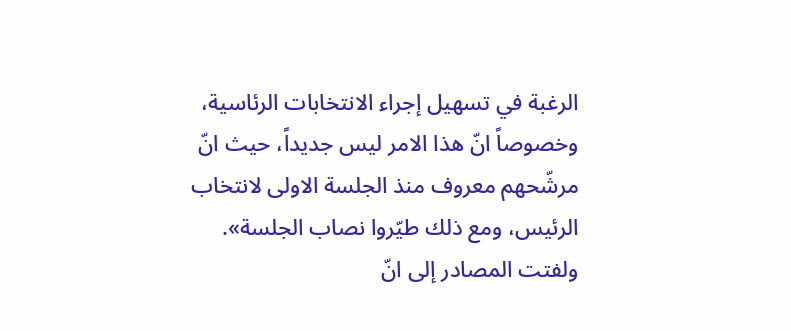الرغبة في تسهيل إجراء الانتخابات الرئاسية، وخصوصاً انّ هذا الامر ليس جديداً، حيث انّ مرشّحهم معروف منذ الجلسة الاولى لانتخاب الرئيس، ومع ذلك طيّروا نصاب الجلسة».
ولفتت المصادر إلى انّ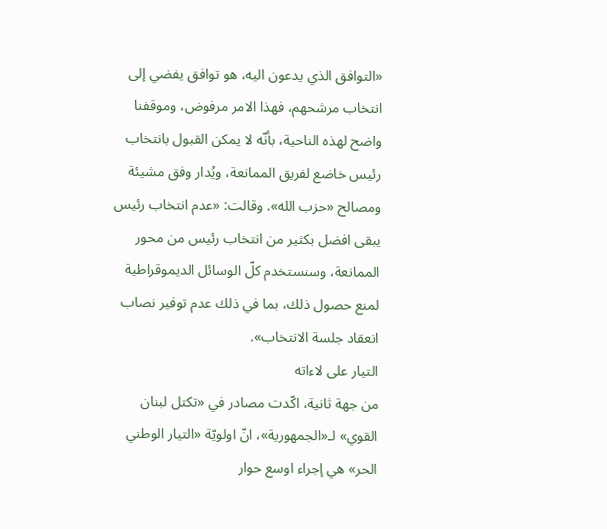«التوافق الذي يدعون اليه، هو توافق يفضي إلى انتخاب مرشحهم، فهذا الامر مرفوض، وموقفنا واضح لهذه الناحية، بأنّه لا يمكن القبول بانتخاب رئيس خاضع لفريق الممانعة، ويُدار وفق مشيئة ومصالح «حزب الله». وقالت: «عدم انتخاب رئيس يبقى افضل بكثير من انتخاب رئيس من محور الممانعة، وسنستخدم كلّ الوسائل الديموقراطية لمنع حصول ذلك، بما في ذلك عدم توفير نصاب انعقاد جلسة الانتخاب».
التيار على لاءاته
من جهة ثانية، اكّدت مصادر في «تكتل لبنان القوي» لـ«الجمهورية»، انّ اولويّة «التيار الوطني الحر» هي إجراء اوسع حوار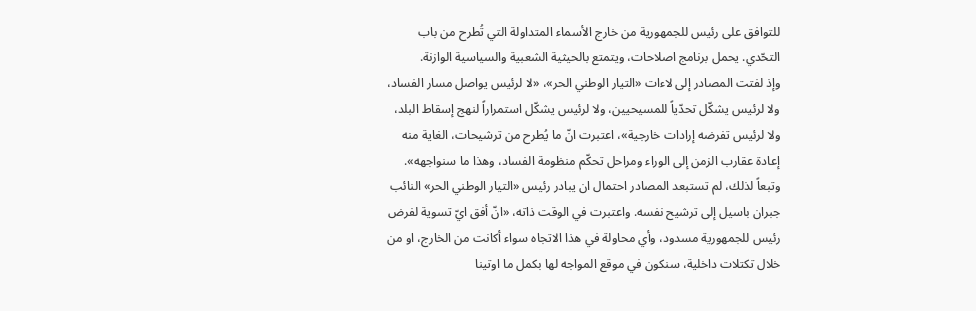للتوافق على رئيس للجمهورية من خارج الأسماء المتداولة التي تُطرح من باب التحّدي. يحمل برنامج اصلاحات، ويتمتع بالحيثية الشعبية والسياسية الوازنة.
وإذ لفتت المصادر إلى لاءات «التيار الوطني الحر»، «لا لرئيس يواصل مسار الفساد، ولا لرئيس يشكّل تحدّياً للمسيحيين، ولا لرئيس يشكّل استمراراً لنهج إسقاط البلد، ولا لرئيس تفرضه إرادات خارجية»، اعتبرت انّ ما يُطرح من ترشيحات، الغاية منه إعادة عقارب الزمن إلى الوراء ومراحل تحكّم منظومة الفساد، وهذا ما سنواجهه».
وتبعاً لذلك، لم تستبعد المصادر احتمال ان يبادر رئيس «التيار الوطني الحر» النائب جبران باسيل إلى ترشيح نفسه. واعتبرت في الوقت ذاته، «انّ أفق ايّ تسوية لفرض رئيس للجمهورية مسدود، وأي محاولة في هذا الاتجاه سواء أكانت من الخارج، او من خلال تكتلات داخلية، سنكون في موقع المواجه لها بكمل ما اوتينا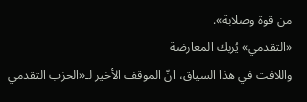من قوة وصلابة».
«التقدمي» يُربك المعارضة
واللافت في هذا السياق، انّ الموقف الأخير لـ«الحزب التقدمي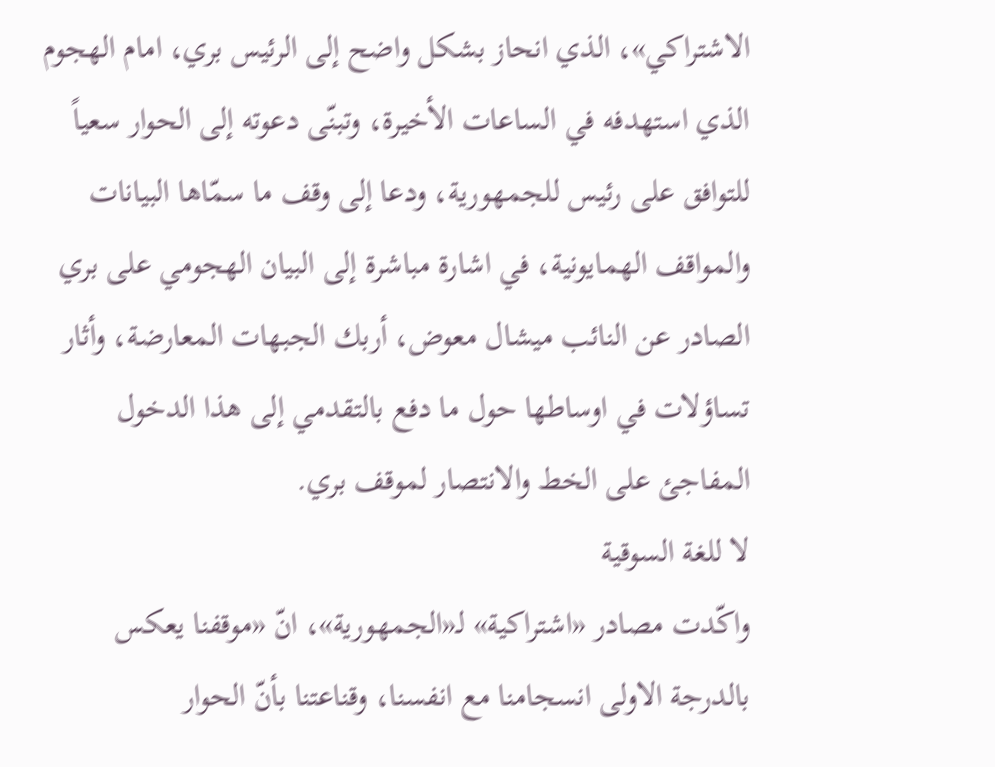الاشتراكي»، الذي انحاز بشكل واضح إلى الرئيس بري، امام الهجوم الذي استهدفه في الساعات الأخيرة، وتبنّى دعوته إلى الحوار سعياً للتوافق على رئيس للجمهورية، ودعا إلى وقف ما سمّاها البيانات والمواقف الهمايونية، في اشارة مباشرة إلى البيان الهجومي على بري الصادر عن النائب ميشال معوض، أربك الجبهات المعارضة، وأثار تساؤلات في اوساطها حول ما دفع بالتقدمي إلى هذا الدخول المفاجئ على الخط والانتصار لموقف بري.
لا للغة السوقية
واكّدت مصادر «اشتراكية» لـ«الجمهورية»، انّ «موقفنا يعكس بالدرجة الاولى انسجامنا مع انفسنا، وقناعتنا بأنّ الحوار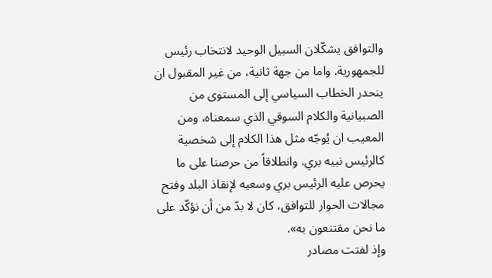والتوافق يشكّلان السبيل الوحيد لانتخاب رئيس للجمهورية. واما من جهة ثانية، من غير المقبول ان ينحدر الخطاب السياسي إلى المستوى من الصبيانية والكلام السوقي الذي سمعناه، ومن المعيب ان يُوجّه مثل هذا الكلام إلى شخصية كالرئيس نبيه بري. وانطلاقاً من حرصنا على ما يحرص عليه الرئيس بري وسعيه لإنقاذ البلد وفتح مجالات الحوار للتوافق، كان لا بدّ من أن نؤكّد على ما نحن مقتنعون به».
وإذ لفتت مصادر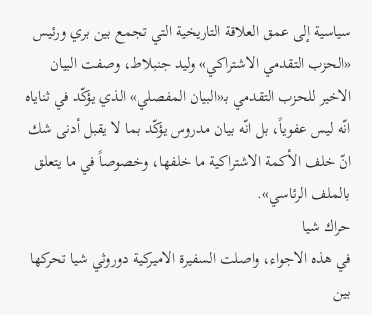سياسية إلى عمق العلاقة التاريخية التي تجمع بين بري ورئيس «الحزب التقدمي الاشتراكي» وليد جنبلاط، وصفت البيان الاخير للحزب التقدمي بـ«البيان المفصلي» الذي يؤكّد في ثناياه انّه ليس عفوياً، بل انّه بيان مدروس يؤكّد بما لا يقبل أدنى شك انّ خلف الأكمة الاشتراكية ما خلفها، وخصوصاً في ما يتعلق بالملف الرئاسي».
حراك شيا
في هذه الاجواء، واصلت السفيرة الاميركية دوروثي شيا تحركها بين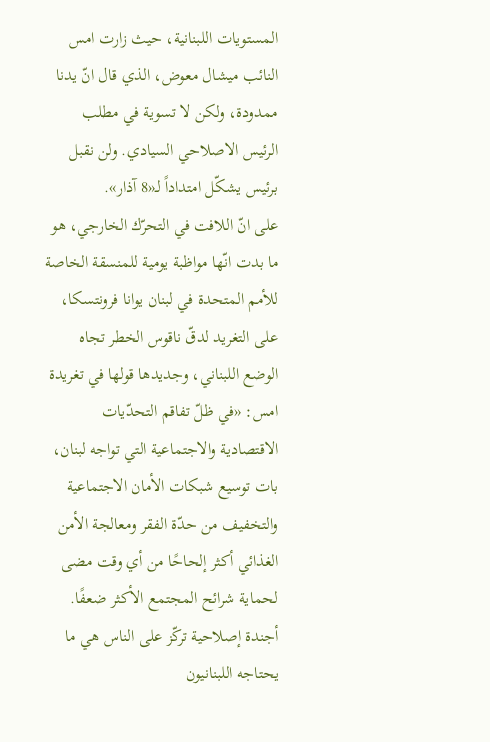المستويات اللبنانية، حيث زارت امس النائب ميشال معوض، الذي قال انّ يدنا ممدودة، ولكن لا تسوية في مطلب الرئيس الاصلاحي السيادي. ولن نقبل برئيس يشكّل امتداداً لـ«8 آذار».
على انّ اللافت في التحرّك الخارجي، هو ما بدت انّها مواظبة يومية للمنسقة الخاصة للأمم المتحدة في لبنان يوانا فرونتسكا، على التغريد لدقّ ناقوس الخطر تجاه الوضع اللبناني، وجديدها قولها في تغريدة امس: «في ظلّ تفاقم التحدّيات الاقتصادية والاجتماعية التي تواجه لبنان، بات توسيع شبكات الأمان الاجتماعية والتخفيف من حدّة الفقر ومعالجة الأمن الغذائي أكثر إلحاحًا من أي وقت مضى لحماية شرائح المجتمع الأكثر ضعفًا. أجندة إصلاحية تركّز على الناس هي ما يحتاجه اللبنانيون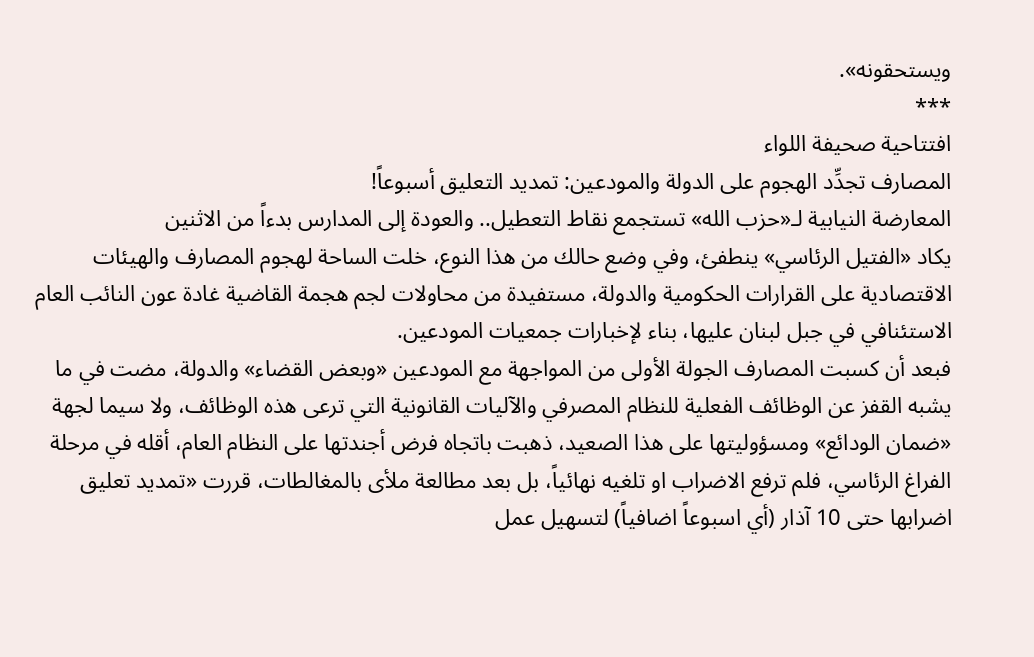ويستحقونه».
***
افتتاحية صحيفة اللواء
المصارف تجدِّد الهجوم على الدولة والمودعين: تمديد التعليق أسبوعاً!
المعارضة النيابية لـ«حزب الله» تستجمع نقاط التعطيل.. والعودة إلى المدارس بدءاً من الاثنين
يكاد «الفتيل الرئاسي» ينطفئ، وفي وضع حالك من هذا النوع، خلت الساحة لهجوم المصارف والهيئات الاقتصادية على القرارات الحكومية والدولة، مستفيدة من محاولات لجم هجمة القاضية غادة عون النائب العام الاستئنافي في جبل لبنان عليها، بناء لإخبارات جمعيات المودعين.
فبعد أن كسبت المصارف الجولة الأولى من المواجهة مع المودعين «وبعض القضاء» والدولة، مضت في ما يشبه القفز عن الوظائف الفعلية للنظام المصرفي والآليات القانونية التي ترعى هذه الوظائف، ولا سيما لجهة «ضمان الودائع» ومسؤوليتها على هذا الصعيد، ذهبت باتجاه فرض أجندتها على النظام العام، أقله في مرحلة الفراغ الرئاسي، فلم ترفع الاضراب او تلغيه نهائياً، بل بعد مطالعة ملأى بالمغالطات، قررت «تمديد تعليق اضرابها حتى 10 آذار (أي اسبوعاً اضافياً) لتسهيل عمل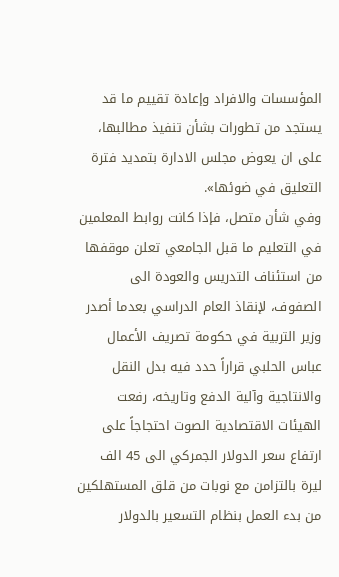المؤسسات والافراد وإعادة تقييم ما قد يستجد من تطورات بشأن تنفيذ مطالبها، على ان يعوض مجلس الادارة بتمديد فترة التعليق في ضوئها».
وفي شأن متصل، فإذا كانت روابط المعلمين في التعليم ما قبل الجامعي تعلن موقفها من استئناف التدريس والعودة الى الصفوف، لإنقاذ العام الدراسي بعدما أصدر وزير التربية في حكومة تصريف الأعمال عباس الحلبي قراراً حدد فيه بدل النقل والانتاجية وآلية الدفع وتاريخه، رفعت الهيئات الاقتصادية الصوت احتجاجاً على ارتفاع سعر الدولار الجمركي الى 45 الف ليرة بالتزامن مع نوبات من قلق المستهلكين من بدء العمل بنظام التسعير بالدولار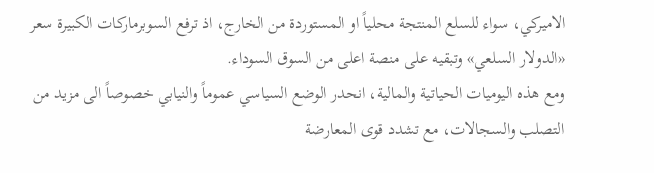الاميركي، سواء للسلع المنتجة محلياً او المستوردة من الخارج، اذ ترفع السوبرماركات الكبيرة سعر «الدولار السلعي» وتبقيه على منصة اعلى من السوق السوداء.
ومع هذه اليوميات الحياتية والمالية، انحدر الوضع السياسي عموماً والنيابي خصوصاً الى مزيد من التصلب والسجالات، مع تشدد قوى المعارضة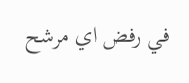في رفض اي مرشح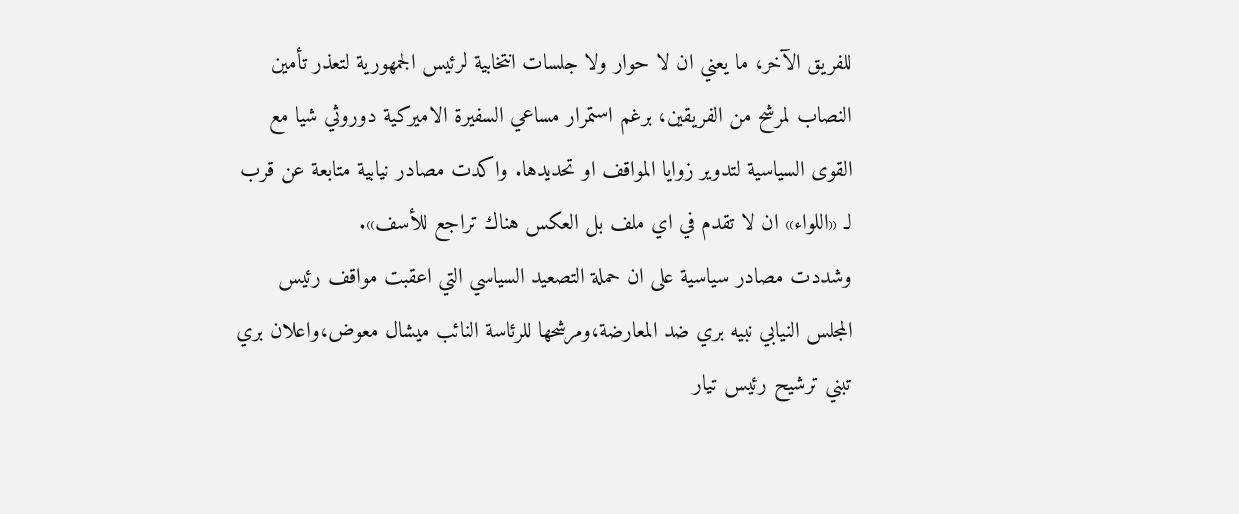للفريق الآخر، ما يعني ان لا حوار ولا جلسات انتخابية لرئيس الجمهورية لتعذر تأمين النصاب لمرشح من الفريقين، برغم استمرار مساعي السفيرة الاميركية دوروثي شيا مع القوى السياسية لتدوير زوايا المواقف او تحديدها. واكدت مصادر نيابية متابعة عن قرب لـ «اللواء» ان لا تقدم في اي ملف بل العكس هناك تراجع للأسف».
وشددت مصادر سياسية على ان حملة التصعيد السياسي التي اعقبت مواقف رئيس المجلس النيابي نبيه بري ضد المعارضة،ومرشحها للرئاسة النائب ميشال معوض،واعلان بري تبني ترشيح رئيس تيار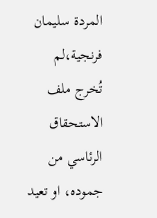المردة سليمان فرنجية،لم تُخرج ملف الاستحقاق الرئاسي من جموده، او تعيد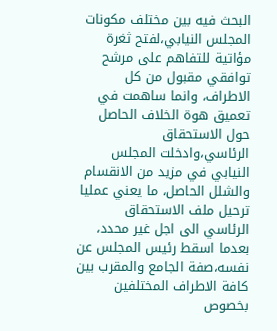البحث فيه بين مختلف مكونات المجلس النيابي،لفتح ثغرة مؤاتية للتفاهم على مرشح توافقي مقبول من كل الاطراف، وانما ساهمت في تعميق هوة الخلاف الحاصل حول الاستحقاق الرئاسي،وادخلت المجلس النيابي في مزيد من الانقسام والشلل الحاصل، ما يعني عمليا ترحيل ملف الاستحقاق الرئاسي الى اجل غير محدد، بعدما اسقط رئيس المجلس عن نفسه،صفة الجامع والمقرب بين كافة الاطراف المختلفين بخصوص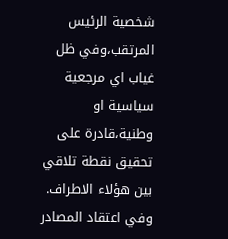شخصية الرئيس المرتقب،وفي ظل غياب اي مرجعية سياسية او وطنية،قادرة على تحقيق نقطة تلاقي بين هؤلاء الاطراف.
وفي اعتقاد المصادر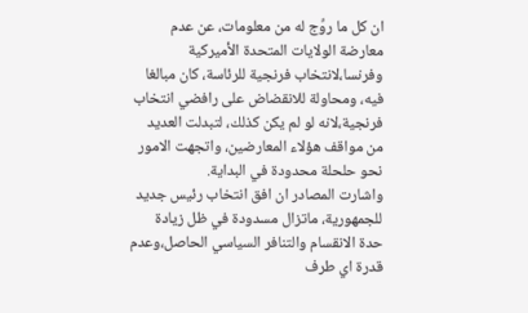ان كل ما روِّج له من معلومات، عن عدم معارضة الولايات المتحدة الأميركية وفرنسا،لانتخاب فرنجية للرئاسة، كان مبالغا فيه، ومحاولة للانقضاض على رافضي انتخاب فرنجية،لانه لو لم يكن كذلك، لتبدلت العديد من مواقف هؤلاء المعارضين، واتجهت الامور نحو حلحلة محدودة في البداية.
واشارت المصادر ان افق انتخاب رئيس جديد للجمهورية، ماتزال مسدودة في ظل زيادة حدة الانقسام والتنافر السياسي الحاصل،وعدم قدرة اي طرف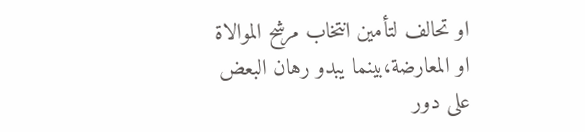او تحالف لتأمين انتخاب مرشح الموالاة او المعارضة،بينما يبدو رهان البعض على دور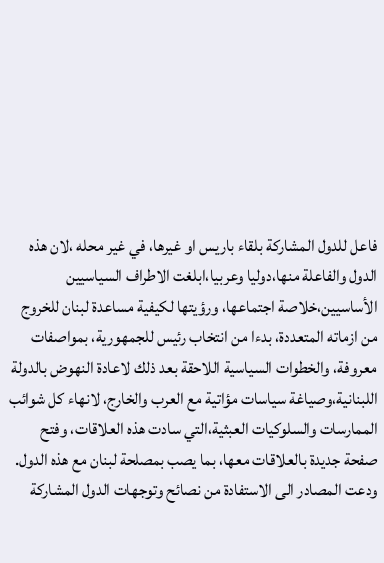فاعل للدول المشاركة بلقاء باريس او غيرها، في غير محله ،لان هذه الدول والفاعلة منها،دوليا وعربيا،ابلغت الاطراف السياسيين الأساسيين،خلاصة اجتماعها، ورؤيتها لكيفية مساعدة لبنان للخروج من ازماته المتعددة، بدءا من انتخاب رئيس للجمهورية، بمواصفات معروفة، والخطوات السياسية اللاحقة بعد ذلك لاعادة النهوض بالدولة اللبنانية،وصياغة سياسات مؤاتية مع العرب والخارج، لانهاء كل شوائب الممارسات والسلوكيات العبثية،التي سادت هذه العلاقات، وفتح صفحة جديدة بالعلاقات معها، بما يصب بمصلحة لبنان مع هذه الدول.
ودعت المصادر الى الاستفادة من نصائح وتوجهات الدول المشاركة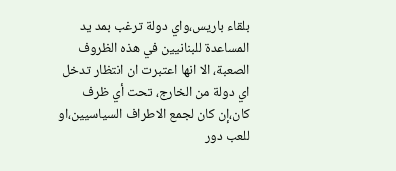بلقاء باريس،واي دولة ترغب بمد يد المساعدة للبنانيين في هذه الظروف الصعبة، الا انها اعتبرت ان انتظار تدخل اي دولة من الخارج، تحت أي ظرف كان،إن كان لجمع الاطراف السياسيين،او للعب دور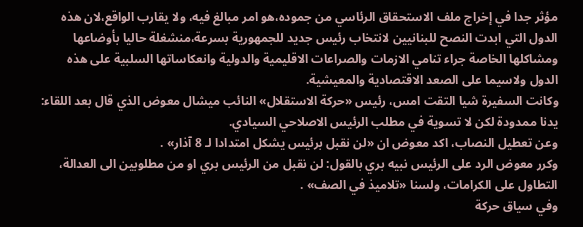مؤثر جدا في إخراج ملف الاستحقاق الرئاسي من جموده،هو امر مبالغ فيه، ولا يقارب الواقع،لان هذه الدول التي ابدت النصح للبنانيين لانتخاب رئيس جديد للجمهورية بسرعة،منشغلة حاليا بأوضاعها ومشاكلها الخاصة جراء تنامي الازمات والصراعات الاقليمية والدولية وانعكاساتها السلبية على هذه الدول ولاسيما على الصعد الاقتصادية والمعيشية.
وكانت السفيرة شيا التقت امس، رئيس «حركة الاستقلال» النائب ميشال معوض الذي قال بعد اللقاء: يدنا ممدودة لكن لا تسوية في مطلب الرئيس الاصلاحي السيادي.
وعن تعطيل النصاب، اكد معوض ان «لن نقبل برئيس يشكل امتدادا لـ 8 آذار» .
وكرر معوض الرد على الرئيس نبيه بري بالقول: لن نقبل من الرئيس بري او من مطلوبين الى العدالة، التطاول على الكرامات، ولسنا «تلاميذ في الصف» .
وفي سياق حركة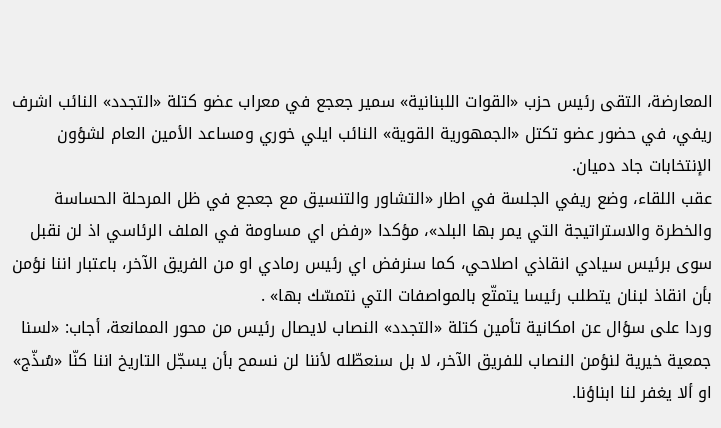المعارضة، التقى رئيس حزب «القوات اللبنانية» سمير جعجع في معراب عضو كتلة «التجدد» النائب اشرف ريفي، في حضور عضو تكتل «الجمهورية القوية» النائب ايلي خوري ومساعد الأمين العام لشؤون الإنتخابات جاد دميان.
عقب اللقاء، وضع ريفي الجلسة في اطار «التشاور والتنسيق مع جعجع في ظل المرحلة الحساسة والخطرة والاستراتيجة التي يمر بها البلد»، مؤكدا «رفض اي مساومة في الملف الرئاسي اذ لن نقبل سوى برئيس سيادي انقاذي اصلاحي، كما سنرفض اي رئيس رمادي او من الفريق الآخر، باعتبار اننا نؤمن بأن انقاذ لبنان يتطلب رئيسا يتمتّع بالمواصفات التي نتمسّك بها» .
وردا على سؤال عن امكانية تأمين كتلة «التجدد» النصاب لايصال رئيس من محور الممانعة، أجاب: «لسنا جمعية خيرية لنؤمن النصاب للفريق الآخر، لا بل سنعطّله لأننا لن نسمح بأن يسجّل التاريخ اننا كنّا «سُذّج» او ألا يغفر لنا ابناؤنا.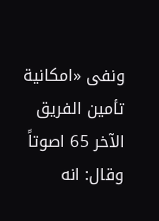ونفى «امكانية تأمين الفريق الآخر 65 اصوتاً وقال: انه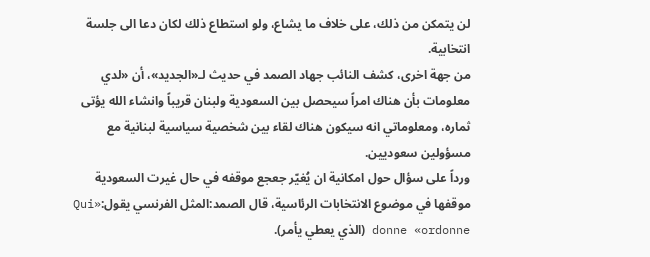لن يتمكن من ذلك، على خلاف ما يشاع، ولو استطاع ذلك لكان دعا الى جلسة انتخابية.
من جهة اخرى، كشف النائب جهاد الصمد في حديث لـ«الجديد»، أن «لدي معلومات بأن هناك امراً سيحصل بين السعودية ولبنان قريباً وانشاء الله يؤتى ثماره، ومعلوماتي انه سيكون هناك لقاء بين شخصية سياسية لبنانية مع مسؤولين سعوديين.
ورداً على سؤال حول امكانية ان يُغيّر جعجع موقفه في حال غيرت السعودية موقفها في موضوع الانتخابات الرئاسية، قال الصمد:المثل الفرنسي يقول:Qui» donne «ordonne (الذي يعطي يأمر).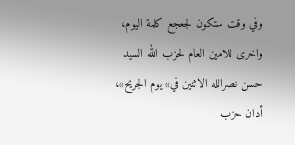وفي وقت ستكون لجعجع كلمة اليوم، واخرى للامين العام لحزب الله السيد حسن نصرالله الاثنين في» يوم الجريح»، أدان حزب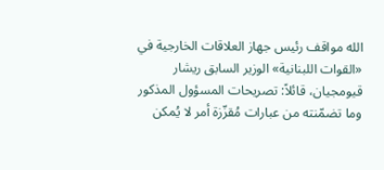الله مواقف رئيس جهاز العلاقات الخارجية في «القوات اللبنانية» الوزير السابق ريشار قيومجيان، قائلاً: تصريحات المسؤول المذكور وما تضمّنته من عبارات مُقزّزة أمر لا يُمكن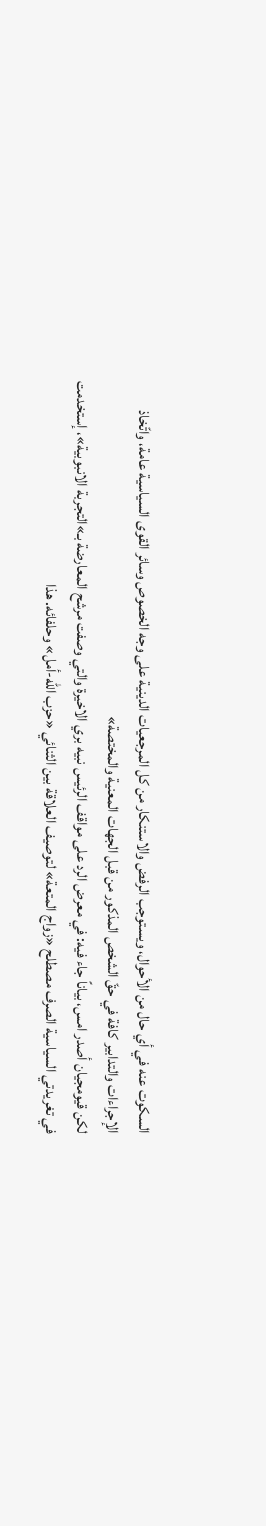السكوت عنه في أي حال من الأحوال، ويستوجب الرفض والاستنكار من كل المرجعيات الدينية على وجه الخصوص وسائر القوى السياسية عامة، واتّخاذ الإجراءات والتدابير كافة في حقّ الشخص المذكور من قبل الجهات المعنية والمختصة»
لكن قيومجيان أصدر امس، بياناً جاء فيه: في معرض الرد على مواقف الرئيس نبيه بري الاخيرة والتي وصفت مرشح المعارضة بـ»التجربة الانبوبية»، إستخدمت في تغريدتي السياسية الصرف مصطلح «زواج المتعة» لتوصيف العلاقة بين الثنائي «حزب الله-أمل» وحلفائه. هذا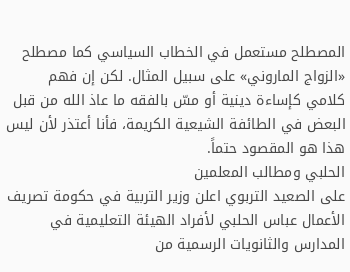المصطلح مستعمل في الخطاب السياسي كما مصطلح «الزواج الماروني» على سبيل المثال. لكن إن فهم كلامي كإساءة دينية أو مسّ بالفقه ما عاذ الله من قبل البعض في الطائفة الشيعية الكريمة، فأنا أعتذر لأن ليس هذا هو المقصود حتماً.
الحلبي ومطالب المعلمين
على الصعيد التربوي اعلن وزير التربية في حكومة تصريف الأعمال عباس الحلبي لأفراد الهيئة التعليمية في المدارس والثانويات الرسمية من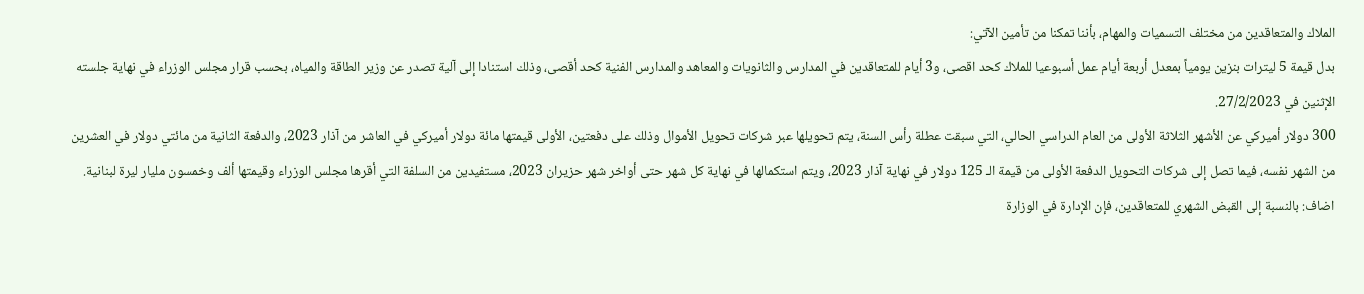الملاك والمتعاقدين من مختلف التسميات والمهام، بأننا تمكنا من تأمين الآتي:
بدل قيمة 5 ليترات بنزين يومياً بمعدل أربعة أيام عمل أسبوعيا للملاك كحد اقصى، و3 أيام للمتعاقدين في المدارس والثانويات والمعاهد والمدارس الفنية كحد أقصى، وذلك استنادا إلى آلية تصدر عن وزير الطاقة والمياه، بحسب قرار مجلس الوزراء في نهاية جلسته الإثنين في 27/2/2023.
300 دولار أميركي عن الأشهر الثلاثة الأولى من العام الدراسي الحالي، التي سبقت عطلة رأس السنة، يتم تحويلها عبر شركات تحويل الأموال وذلك على دفعتين، الأولى قيمتها مائة دولار أميركي في العاشر من آذار 2023، والدفعة الثانية من مائتي دولار في العشرين من الشهر نفسه، فيما تصل إلى شركات التحويل الدفعة الأولى من قيمة الـ 125 دولار في نهاية آذار 2023، ويتم استكمالها في نهاية كل شهر حتى أواخر شهر حزيران 2023، مستفيدين من السلفة التي أقرها مجلس الوزراء وقيمتها ألف وخمسون مليار ليرة لبنانية.
اضاف: بالنسبة إلى القبض الشهري للمتعاقدين، فإن الإدارة في الوزارة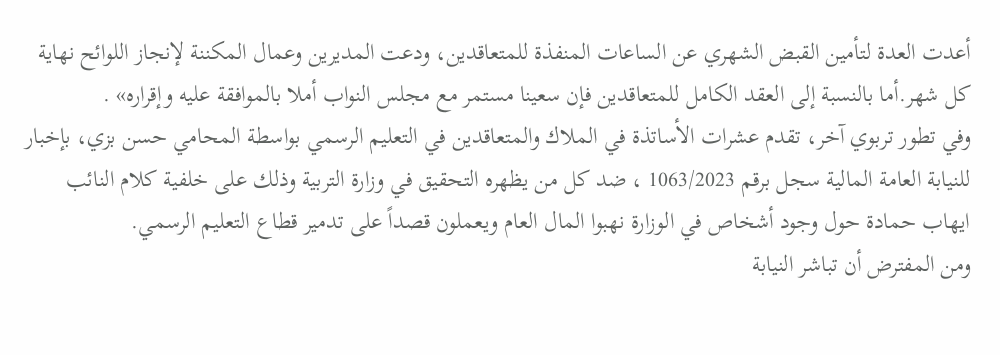أعدت العدة لتأمين القبض الشهري عن الساعات المنفذة للمتعاقدين، ودعت المديرين وعمال المكننة لإنجاز اللوائح نهاية كل شهر.أما بالنسبة إلى العقد الكامل للمتعاقدين فإن سعينا مستمر مع مجلس النواب أملا بالموافقة عليه وإقراره» .
وفي تطور تربوي آخر، تقدم عشرات الأساتذة في الملاك والمتعاقدين في التعليم الرسمي بواسطة المحامي حسن بزي، بإخبار للنيابة العامة المالية سجل برقم 1063/2023 ، ضد كل من يظهره التحقيق في وزارة التربية وذلك على خلفية كلام النائب ايهاب حمادة حول وجود أشخاص في الوزارة نهبوا المال العام ويعملون قصداً على تدمير قطاع التعليم الرسمي.
ومن المفترض أن تباشر النيابة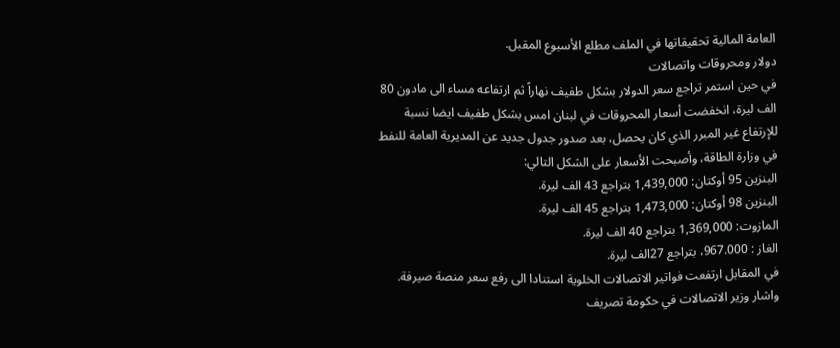العامة المالية تحقيقاتها في الملف مطلع الأسبوع المقبل.
دولار ومحروقات واتصالات
في حين استمر تراجع سعر الدولار بشكل طفيف نهاراً ثم ارتفاعه مساء الى مادون 80 الف ليرة، انخفضت أسعار المحروقات في لبنان امس بشكل طفيف ايضا نسبة للإرتفاع غير المبرر الذي كان يحصل، بعد صدور جدول جديد عن المديرية العامة للنفط في وزارة الطاقة، وأصبحت الأسعار على الشكل التالي:
البنزين 95 أوكتان: 1,439,000 بتراجع 43 الف ليرة.
البنزين 98 أوكتان: 1,473,000 بتراجع 45 الف ليرة.
المازوت: 1,369,000 بتراجع 40 الف ليرة.
الغاز : 967.000، بتراجع 27الف ليرة.
في المقابل ارتفعت فواتير الاتصالات الخلوية استنادا الى رفع سعر منصة صيرفة. واشار وزير الاتصالات في حكومة تصريف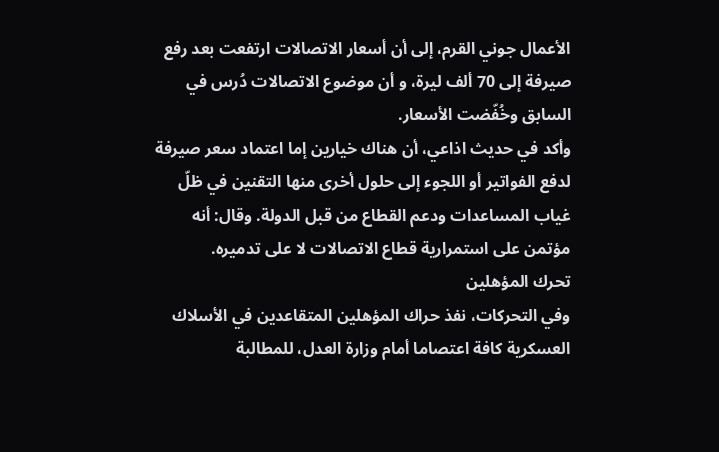الأعمال جوني القرم، إلى أن أسعار الاتصالات ارتفعت بعد رفع صيرفة إلى 70 ألف ليرة، و أن موضوع الاتصالات دُرس في السابق وخُفّضت الأسعار.
وأكد في حديث اذاعي، أن هناك خيارين إما اعتماد سعر صيرفة لدفع الفواتير أو اللجوء إلى حلول أخرى منها التقنين في ظلّ غياب المساعدات ودعم القطاع من قبل الدولة. وقال: أنه مؤتمن على استمرارية قطاع الاتصالات لا على تدميره.
تحرك المؤهلين
وفي التحركات، نفذ حراك المؤهلين المتقاعدين في الأسلاك العسكرية كافة اعتصاما أمام وزارة العدل، للمطالبة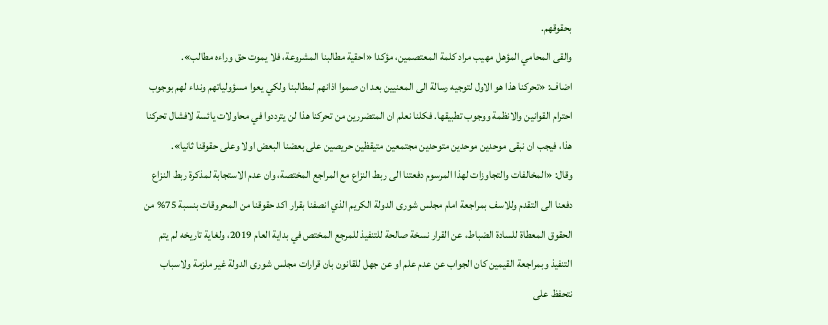بحقوقهم.
والقى المحامي المؤهل مهيب مراد كلمة المعتصمين، مؤكدا «احقية مطالبنا المشروعة، فلا يموت حق وراءه مطالب».
اضاف: «تحركنا هذا هو الاول لتوجيه رسالة الى المعنيين بعد ان صموا اذانهم لمطالبنا ولكي يعوا مسؤولياتهم ونداء لهم بوجوب احترام القوانين والانظمة ووجوب تطبيقها. فكلنا نعلم ان المتضررين من تحركنا هذا لن يترددوا في محاولات يائسة لافشال تحركنا هذا، فيجب ان نبقى موحدين موحدين متوحدين مجتمعين متيقظين حريصين على بعضنا البعض اولا وعلى حقوقنا ثانيا».
وقال: «المخالفات والتجاوزات لهذا المرسوم دفعتنا الى ربط النزاع مع المراجع المختصة، وان عدم الاستجابة لمذكرة ربط النزاع دفعنا الى التقدم وللاسف بمراجعة امام مجلس شورى الدولة الكريم الذي انصفنا بقرار اكد حقوقنا من المحروقات بنسبة 75% من الحقوق المعطاة للسادة الضباط، عن القرار نسخة صالحة للتنفيذ للمرجع المختص في بداية العام 2019، ولغاية تاريخه لم يتم التنفيذ وبمراجعة القيمين كان الجواب عن عدم علم او عن جهل للقانون بان قرارات مجلس شورى الدولة غير ملزمة ولاسباب نتحفظ على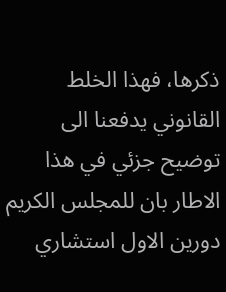ذكرها، فهذا الخلط القانوني يدفعنا الى توضيح جزئي في هذا الاطار بان للمجلس الكريم دورين الاول استشاري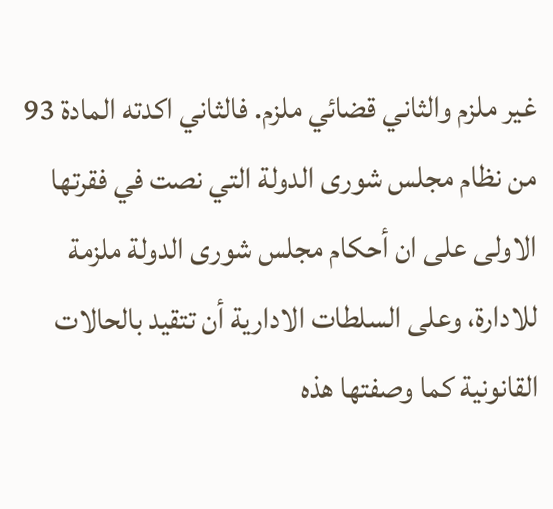غير ملزم والثاني قضائي ملزم. فالثاني اكدته المادة 93 من نظام مجلس شورى الدولة التي نصت في فقرتها الاولى على ان أحكام مجلس شورى الدولة ملزمة للادارة، وعلى السلطات الادارية أن تتقيد بالحالات القانونية كما وصفتها هذه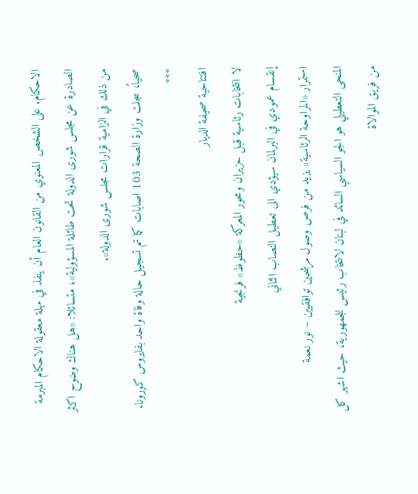الاحكام. على الشخص المعنوي من القانون العام أن ينفذ في مهلة معقولة الاحكام المبرمة الصادرة عن مجلس شورى الدولة تحت طائلة المسؤولية»، متسائلا: «هل هناك وضوح اكثر من ذلك في الزامية قرارات مجلس شورى الدولة».
صحياً، سجلت وزارة الصحة 103 اصابات كما تم تسجيل حالة وفاة واحد بفايروس كورونا.
***
افتتاحية صحيفة الديار
لا انتخابات رئاسية قبل حزيران ومحور المعركة «حظوظ» فرنجية
إنقسام عمودي في البرلمان سيؤدي الى تعطيل النصاب الثاني
استمرار «المراوحة الرئاسية» يزيد من فرص وصول مرشحين توافقيين – نور نعمة
المنحى التعطيلي هو الجو السياسي السائد في لبنان لانتخاب رئيس للجمهورية، حيث اشهر كل من فريق الموالاة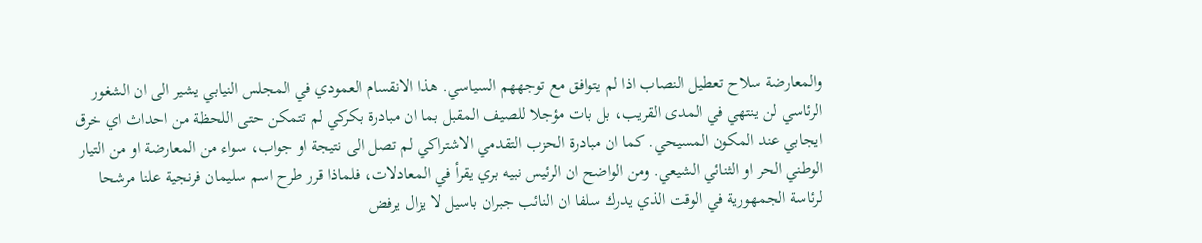والمعارضة سلاح تعطيل النصاب اذا لم يتوافق مع توجههم السياسي. هذا الانقسام العمودي في المجلس النيابي يشير الى ان الشغور الرئاسي لن ينتهي في المدى القريب، بل بات مؤجلا للصيف المقبل بما ان مبادرة بكركي لم تتمكن حتى اللحظة من احداث اي خرق ايجابي عند المكون المسيحي. كما ان مبادرة الحزب التقدمي الاشتراكي لم تصل الى نتيجة او جواب، سواء من المعارضة او من التيار الوطني الحر او الثنائي الشيعي. ومن الواضح ان الرئيس نبيه بري يقرأ في المعادلات، فلماذا قرر طرح اسم سليمان فرنجية علنا مرشحا لرئاسة الجمهورية في الوقت الذي يدرك سلفا ان النائب جبران باسيل لا يزال يرفض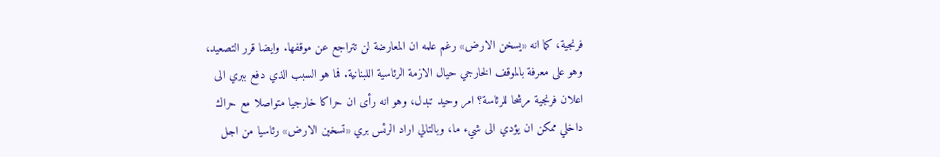فرنجية، كما انه «يسخن الارض» رغم علمه ان المعارضة لن تتراجع عن موقفها. وايضا قرر التصعيد، وهو على معرفة بالموقف الخارجي حيال الازمة الرئاسية اللبنانية. فما هو السبب الذي دفع ببري الى اعلان فرنجية مرشحا للرئاسة؟ امر وحيد تبدل، وهو انه رأى ان حراكا خارجيا متواصلا مع حراك داخلي ممكن ان يؤدي الى شيء ما، وبالتالي اراد الرئس بري «تسخين الارض» رئاسيا من اجل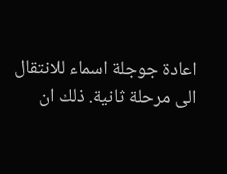اعادة جوجلة اسماء للانتقال الى مرحلة ثانية. ذلك ان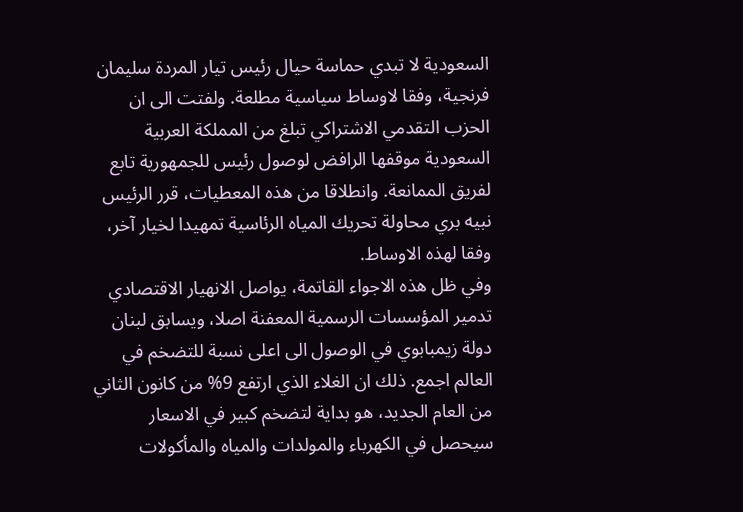السعودية لا تبدي حماسة حيال رئيس تيار المردة سليمان فرنجية، وفقا لاوساط سياسية مطلعة. ولفتت الى ان الحزب التقدمي الاشتراكي تبلغ من المملكة العربية السعودية موقفها الرافض لوصول رئيس للجمهورية تابع لفريق الممانعة. وانطلاقا من هذه المعطيات، قرر الرئيس نبيه بري محاولة تحريك المياه الرئاسية تمهيدا لخيار آخر، وفقا لهذه الاوساط.
وفي ظل هذه الاجواء القاتمة، يواصل الانهيار الاقتصادي تدمير المؤسسات الرسمية المعفنة اصلا، ويسابق لبنان دولة زيمبابوي في الوصول الى اعلى نسبة للتضخم في العالم اجمع. ذلك ان الغلاء الذي ارتفع 9% من كانون الثاني من العام الجديد، هو بداية لتضخم كبير في الاسعار سيحصل في الكهرباء والمولدات والمياه والمأكولات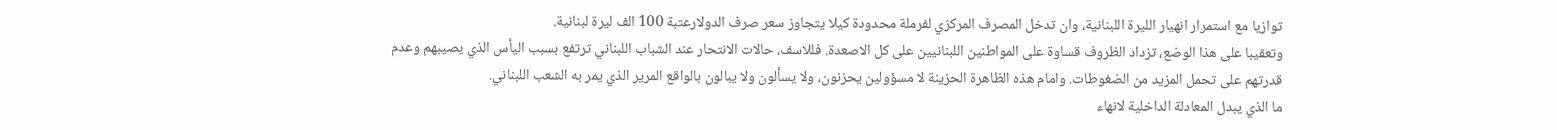توازيا مع استمرار انهيار الليرة اللبنانية، وان تدخل المصرف المركزي لفرملة محدودة كيلا يتجاوز سعر صرف الدولارعتبة 100 الف ليرة لبنانية.
وتعقيبا على هذا الوضع، تزداد الظروف قساوة على المواطنين اللبنانيين على كل الاصعدة. فللاسف، حالات الانتحار عند الشباب اللبناني ترتفع بسبب اليأس الذي يصيبهم وعدم قدرتهم على تحمل المزيد من الضغوطات. وامام هذه الظاهرة الحزينة لا مسؤولين يحزنون، ولا يسألون ولا يبالون بالواقع المرير الذي يمر به الشعب اللبناني.
ما الذي يبدل المعادلة الداخلية لانهاء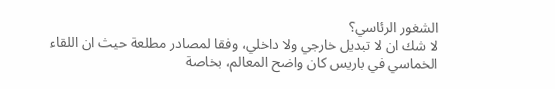الشغور الرئاسي؟
لا شك ان لا تبديل خارجي ولا داخلي، وفقا لمصادر مطلعة حيث ان اللقاء الخماسي في باريس كان واضح المعالم، بخاصة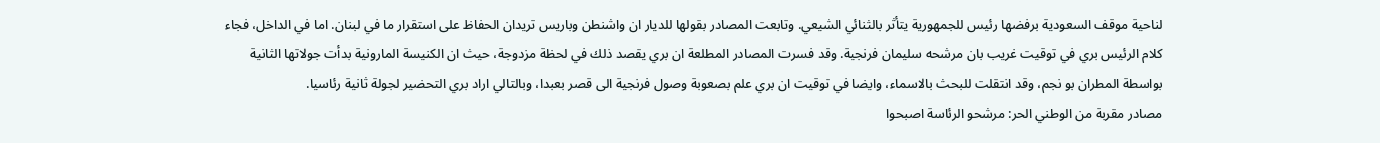لناحية موقف السعودية برفضها رئيس للجمهورية يتأثر بالثنائي الشيعي. وتابعت المصادر بقولها للديار ان واشنطن وباريس تريدان الحفاظ على استقرار ما في لبنان. اما في الداخل، فجاء كلام الرئيس بري في توقيت غريب بان مرشحه سليمان فرنجية. وقد فسرت المصادر المطلعة ان بري يقصد ذلك في لحظة مزدوجة، حيث ان الكنيسة المارونية بدأت جولاتها الثانية بواسطة المطران بو نجم، وقد انتقلت للبحث بالاسماء، وايضا في توقيت ان بري علم بصعوبة وصول فرنجية الى قصر بعبدا، وبالتالي اراد بري التحضير لجولة ثانية رئاسيا.
مصادر مقربة من الوطني الحر: مرشحو الرئاسة اصبحوا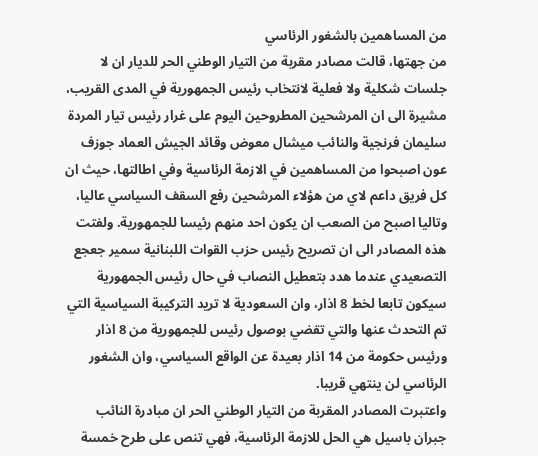من المساهمين بالشغور الرئاسي
من جهتها، قالت مصادر مقربة من التيار الوطني الحر للديار ان لا جلسات شكلية ولا فعلية لانتخاب رئيس الجمهورية في المدى القريب، مشيرة الى ان المرشحين المطروحين اليوم على غرار رئيس تيار المردة سليمان فرنجية والنائب ميشال معوض وقائد الجيش العماد جوزف عون اصبحوا من المساهمين في الازمة الرئاسية وفي اطالتها، حيث ان كل فريق داعم لاي من هؤلاء المرشحين رفع السقف السياسي عاليا، وتاليا اصبح من الصعب ان يكون احد منهم رئيسا للجمهورية. ولفتت هذه المصادر الى ان تصريح رئيس حزب القوات اللبنانية سمير جعجع التصعيدي عندما هدد بتعطيل النصاب في حال رئيس الجمهورية سيكون تابعا لخط 8 اذار، وان السعودية لا تريد التركيبة السياسية التي تم التحدث عنها والتي تقضي بوصول رئيس للجمهورية من 8 اذار ورئيس حكومة من 14 اذار بعيدة عن الواقع السياسي، وان الشغور الرئاسي لن ينتهي قريبا.
واعتبرت المصادر المقربة من التيار الوطني الحر ان مبادرة النائب جبران باسيل هي الحل للازمة الرئاسية، فهي تنص على طرح خمسة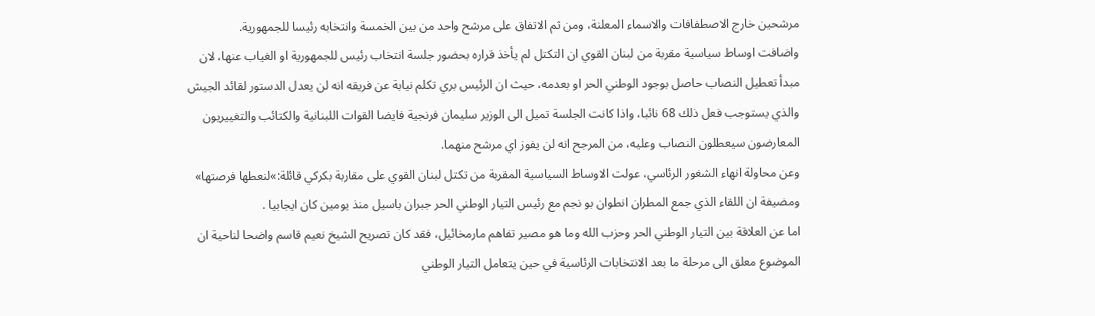مرشحين خارج الاصطفافات والاسماء المعلنة، ومن ثم الاتفاق على مرشح واحد من بين الخمسة وانتخابه رئيسا للجمهورية.
واضافت اوساط سياسية مقربة من لبنان القوي ان التكتل لم يأخذ قراره بحضور جلسة انتخاب رئيس للجمهورية او الغياب عنها، لان مبدأ تعطيل النصاب حاصل بوجود الوطني الحر او بعدمه، حيث ان الرئيس بري تكلم نيابة عن فريقه انه لن يعدل الدستور لقائد الجيش والذي يستوجب فعل ذلك 68 نائبا، واذا كانت الجلسة تميل الى الوزير سليمان فرنجية فايضا القوات اللبنانية والكتائب والتغييريون المعارضون سيعطلون النصاب وعليه، من المرجح انه لن يفوز اي مرشح منهما.
وعن محاولة انهاء الشغور الرئاسي، عولت الاوساط السياسية المقربة من تكتل لبنان القوي على مقاربة بكركي قائلة:»لنعطها فرصتها» ومضيفة ان اللقاء الذي جمع المطران انطوان بو نجم مع رئيس التيار الوطني الحر جبران باسيل منذ يومين كان ايجابيا .
اما عن العلاقة بين التيار الوطني الحر وحزب الله وما هو مصير تفاهم مارمخائيل، فقد كان تصريح الشيخ نعيم قاسم واضحا لناحية ان الموضوع معلق الى مرحلة ما بعد الانتخابات الرئاسية في حين يتعامل التيار الوطني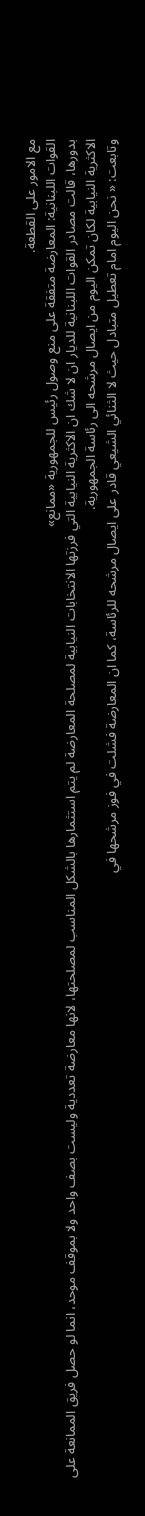مع الامور على القطعة.
القوات اللبنانية: المعارضة متفقة على منع وصول رئيس للجمهورية «ممانع»
بدورها، قالت مصادر القوات اللبنانية للديار ان لا شك ان الاكثرية النيابية التي فرزتها الانتخابات النيابية لمصلحة المعارضة لم يتم استثمارها بالشكل المناسب لمصلحتها، لانها معارضة تعددية وليست بصف واحد ولا بموقف موحد، انما لو حصل فريق الممانعة على الاكثرية النيابية لكان تمكن اليوم من ايصال مرشحه الى رئاسة الجمهورية.
وتابعت: « نحن اليوم امام تعطيل متبادل حيث لا الثنائي الشيعي قادر على ايصال مرشحه للرئاسة، كما ان المعارضة فشلت في فوز مرشحها في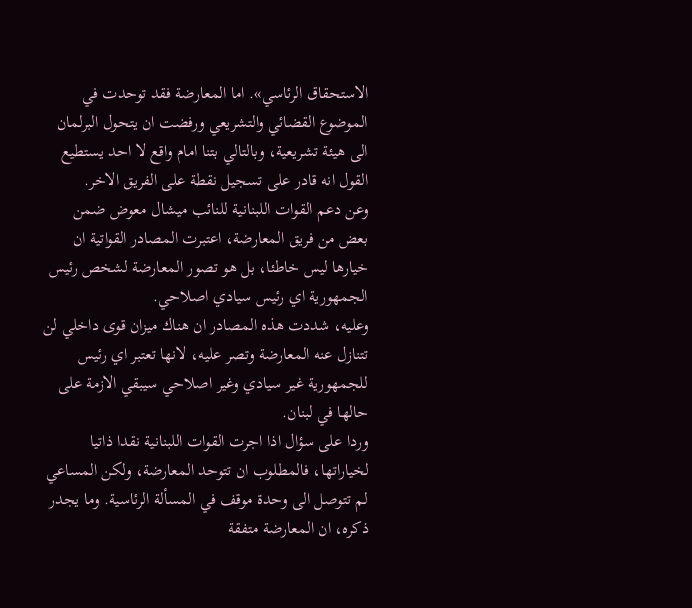الاستحقاق الرئاسي». اما المعارضة فقد توحدت في الموضوع القضائي والتشريعي ورفضت ان يتحول البرلمان الى هيئة تشريعية، وبالتالي بتنا امام واقع لا احد يستطيع القول انه قادر على تسجيل نقطة على الفريق الاخر.
وعن دعم القوات اللبنانية للنائب ميشال معوض ضمن بعض من فريق المعارضة، اعتبرت المصادر القواتية ان خيارها ليس خاطئا، بل هو تصور المعارضة لشخص رئيس الجمهورية اي رئيس سيادي اصلاحي.
وعليه، شددت هذه المصادر ان هناك ميزان قوى داخلي لن تتنازل عنه المعارضة وتصر عليه، لانها تعتبر اي رئيس للجمهورية غير سيادي وغير اصلاحي سيبقي الازمة على حالها في لبنان.
وردا على سؤال اذا اجرت القوات اللبنانية نقدا ذاتيا لخياراتها، فالمطلوب ان تتوحد المعارضة، ولكن المساعي لم تتوصل الى وحدة موقف في المسألة الرئاسية. وما يجدر ذكره، ان المعارضة متفقة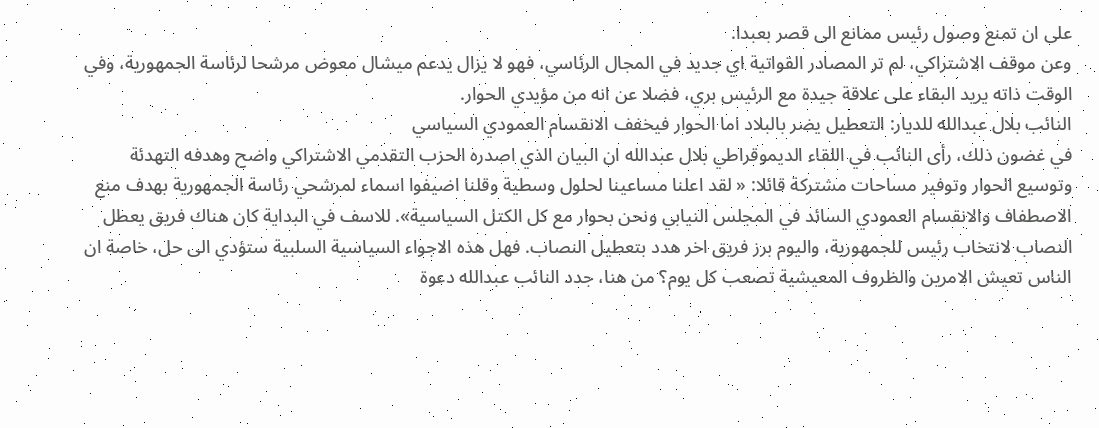على ان تمنع وصول رئيس ممانع الى قصر بعبدا.
وعن موقف الاشتراكي، لم تر المصادر القواتية اي جديد في المجال الرئاسي، فهو لا يزال يدعم ميشال معوض مرشحا لرئاسة الجمهورية، وفي الوقت ذاته يريد البقاء على علاقة جيدة مع الرئيس بري، فضلا عن انه من مؤيدي الحوار.
النائب بلال عبدالله للديار: التعطيل يضر بالبلاد اما الحوار فيخفف الانقسام العمودي السياسي
في غضون ذلك، رأى النائب في اللقاء الديموقراطي بلال عبدالله ان البيان الذي اصدره الحزب التقدمي الاشتراكي واضح وهدفه التهدئة وتوسيع الحوار وتوفير مساحات مشتركة قائلا: « لقد اعلنا مساعينا لحلول وسطية وقلنا اضيفوا اسماء لمرشحي رئاسة الجمهورية بهدف منع الاصطفاف والانقسام العمودي السائد في المجلس النيابي ونحن بحوار مع كل الكتل السياسية». للاسف في البداية كان هناك فريق يعطل النصاب لانتخاب رئيس للجمهورية، واليوم برز فريق اخر هدد بتعطيل النصاب. فهل هذه الاجواء السياسية السلبية ستؤدي الى حل، خاصة ان الناس تعيش الامرين والظروف المعيشية تصعب كل يوم؟ من هنا، جدد النائب عبدالله دعوة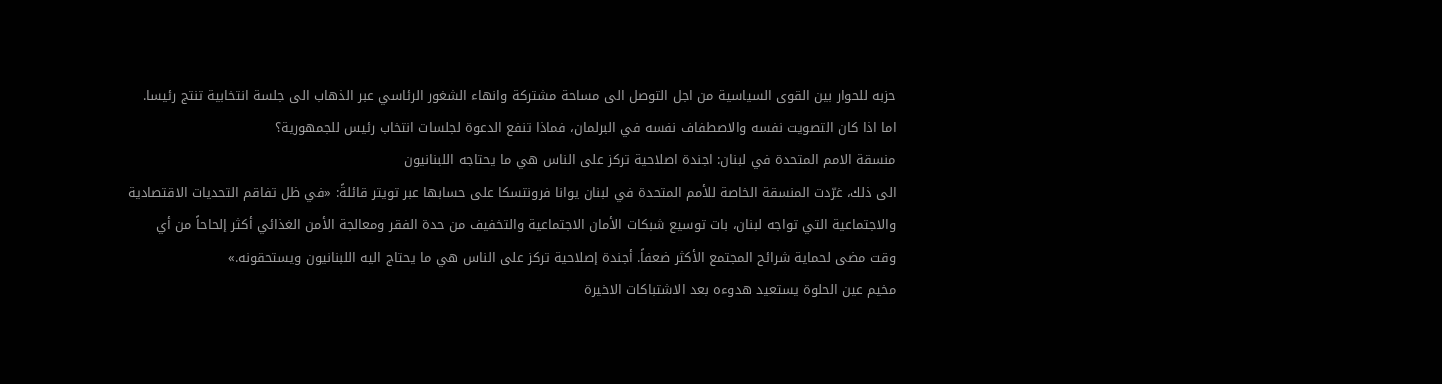حزبه للحوار بين القوى السياسية من اجل التوصل الى مساحة مشتركة وانهاء الشغور الرئاسي عبر الذهاب الى جلسة انتخابية تنتج رئيسا. اما اذا كان التصويت نفسه والاصطفاف نفسه في البرلمان، فماذا تنفع الدعوة لجلسات انتخاب رئيس للجمهورية؟
منسقة الامم المتحدة في لبنان: اجندة اصلاحية تركز على الناس هي ما يحتاجه اللبنانيون
الى ذلك، غرّدت المنسقة الخاصة للأمم المتحدة في لبنان يوانا فرونتسكا على حسابها عبر تويتر قائلةً: «في ظل تفاقم التحديات الاقتصادية والاجتماعية التي تواجه لبنان، بات توسيع شبكات الأمان الاجتماعية والتخفيف من حدة الفقر ومعالجة الأمن الغذائي أكثر إلحاحاً من أي وقت مضى لحماية شرائح المجتمع الأكثر ضعفاً. أجندة إصلاحية تركز على الناس هي ما يحتاج اليه اللبنانيون ويستحقونه.»
مخيم عين الحلوة يستعيد هدوءه بعد الاشتباكات الاخيرة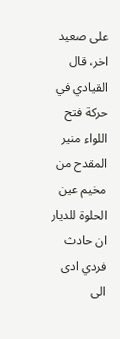على صعيد اخر، قال القيادي في حركة فتح اللواء منير المقدح من مخيم عين الحلوة للديار ان حادث فردي ادى الى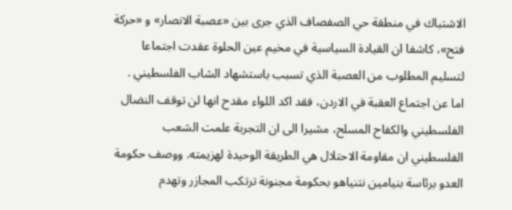الاشتباك في منطقة حي الصفصاف الذي جرى بين «عصبة الانصار» و «حركة فتح»، كاشفا ان القيادة السياسية في مخيم عين الحلوة عقدت اجتماعا لتسليم المطلوب من العصبة الذي تسبب باستشهاد الشاب الفلسطيني .
اما عن اجتماع العقبة في الاردن، فقد اكد اللواء مقدح انها لن توقف النضال الفلسطيني والكفاح المسلح، مشيرا الى ان التجربة علمت الشعب الفلسطيني ان مقاومة الاحتلال هي الطريقة الوحيدة لهزيمته. ووصف حكومة العدو برئاسة بنيامين نتنياهو بحكومة مجنونة ترتكب المجازر وتهدم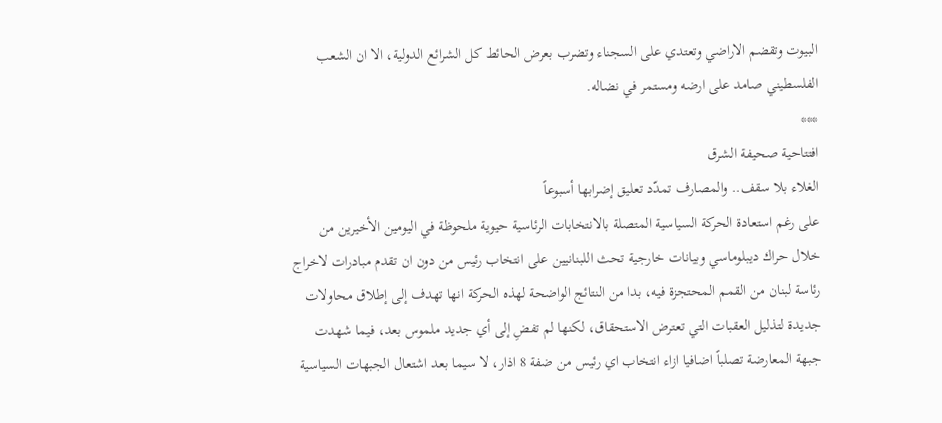البيوت وتقضم الاراضي وتعتدي على السجناء وتضرب بعرض الحائط كل الشرائع الدولية، الا ان الشعب الفلسطيني صامد على ارضه ومستمر في نضاله.
***
افتتاحية صحيفة الشرق
الغلاء بلا سقف.. والمصارف تمدّد تعليق إضرابها أسبوعاً
على رغم استعادة الحركة السياسية المتصلة بالانتخابات الرئاسية حيوية ملحوظة في اليومين الأخيرين من خلال حراك ديبلوماسي وبيانات خارجية تحث اللبنانيين على انتخاب رئيس من دون ان تقدم مبادرات لاخراج رئاسة لبنان من القمم المحتجزة فيه، بدا من النتائج الواضحة لهذه الحركة انها تهدف إلى إطلاق محاولات جديدة لتذليل العقبات التي تعترض الاستحقاق، لكنها لم تفضِ إلى أي جديد ملموس بعد، فيما شهدت جبهة المعارضة تصلباً اضافيا ازاء انتخاب اي رئيس من ضفة 8 اذار، لا سيما بعد اشتعال الجبهات السياسية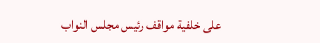على خلفية مواقف رئيس مجلس النواب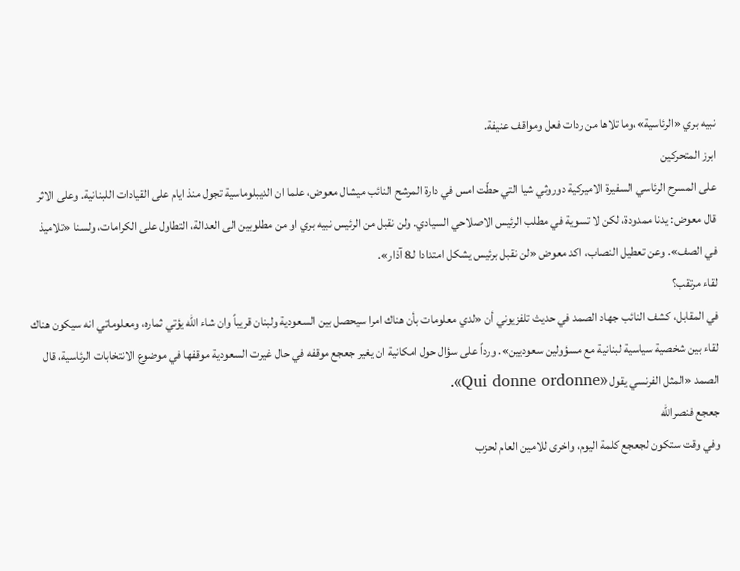نبيه بري «الرئاسية»،وما تلاها من ردات فعل ومواقف عنيفة.
ابرز المتحركين
على المسرح الرئاسي السفيرة الاميركية دوروثي شيا التي حطّت امس في دارة المرشح النائب ميشال معوض، علما ان الديبلوماسية تجول منذ ايام على القيادات اللبنانية. وعلى الاثر قال معوض: يدنا ممدودة، لكن لا تسوية في مطلب الرئيس الاصلاحي السيادي. ولن نقبل من الرئيس نبيه بري او من مطلوبين الى العدالة، التطاول على الكرامات، ولسنا «تلاميذ في الصف». وعن تعطيل النصاب، اكد معوض «لن نقبل برئيس يشكل امتدادا لـ8 آذار».
لقاء مرتقب؟
في المقابل، كشف النائب جهاد الصمد في حديث تلفزيوني أن «لدي معلومات بأن هناك امرا سيحصل بين السعودية ولبنان قريباً وان شاء الله يؤتي ثماره، ومعلوماتي انه سيكون هناك لقاء بين شخصية سياسية لبنانية مع مسؤولين سعوديين». ورداً على سؤال حول امكانية ان يغير جعجع موقفه في حال غيرت السعودية موقفها في موضوع الانتخابات الرئاسية، قال الصمد «المثل الفرنسي يقول «Qui donne ordonne».
جعجع فنصرالله
وفي وقت ستكون لجعجع كلمة اليوم، واخرى للامين العام لحزب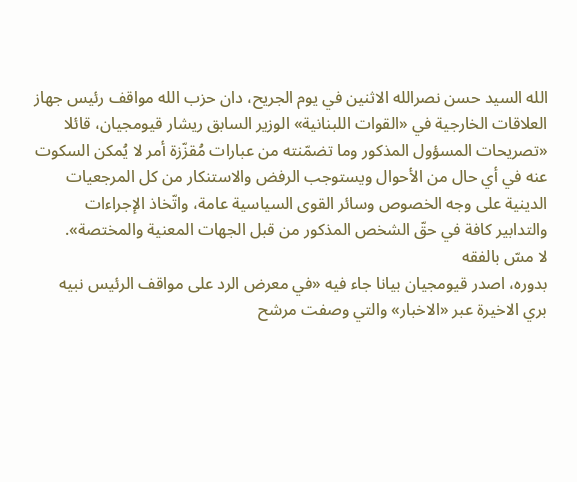الله السيد حسن نصرالله الاثنين في يوم الجريح، دان حزب الله مواقف رئيس جهاز العلاقات الخارجية في «القوات اللبنانية» الوزير السابق ريشار قيومجيان، قائلا «تصريحات المسؤول المذكور وما تضمّنته من عبارات مُقزّزة أمر لا يُمكن السكوت عنه في أي حال من الأحوال ويستوجب الرفض والاستنكار من كل المرجعيات الدينية على وجه الخصوص وسائر القوى السياسية عامة، واتّخاذ الإجراءات والتدابير كافة في حقّ الشخص المذكور من قبل الجهات المعنية والمختصة».
لا مسّ بالفقه
بدوره، اصدر قيومجيان بيانا جاء فيه «في معرض الرد على مواقف الرئيس نبيه بري الاخيرة عبر «الاخبار» والتي وصفت مرشح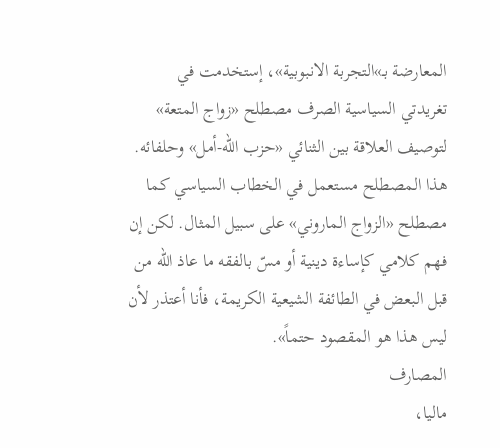المعارضة بـ»التجربة الانبوبية»، إستخدمت في تغريدتي السياسية الصرف مصطلح «زواج المتعة» لتوصيف العلاقة بين الثنائي «حزب الله-أمل» وحلفائه. هذا المصطلح مستعمل في الخطاب السياسي كما مصطلح «الزواج الماروني» على سبيل المثال. لكن إن فهم كلامي كإساءة دينية أو مسّ بالفقه ما عاذ الله من قبل البعض في الطائفة الشيعية الكريمة، فأنا أعتذر لأن ليس هذا هو المقصود حتماً».
المصارف
ماليا،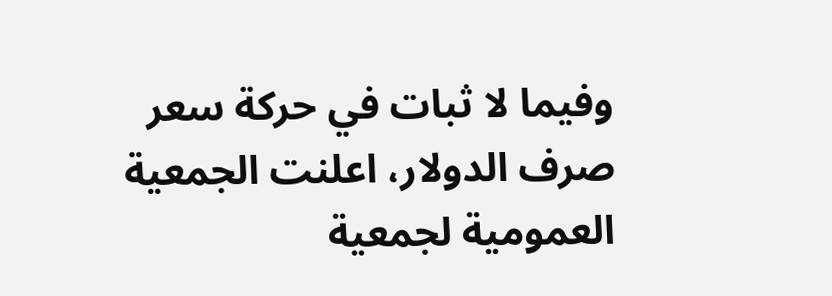وفيما لا ثبات في حركة سعر صرف الدولار، اعلنت الجمعية العمومية لجمعية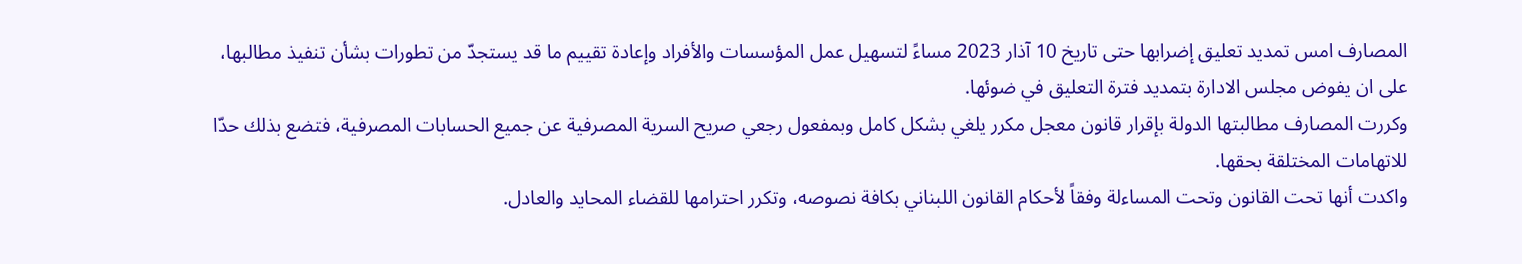المصارف امس تمديد تعليق إضرابها حتى تاريخ 10 آذار 2023 مساءً لتسهيل عمل المؤسسات والأفراد وإعادة تقييم ما قد يستجدّ من تطورات بشأن تنفيذ مطالبها، على ان يفوض مجلس الادارة بتمديد فترة التعليق في ضوئها.
وكررت المصارف مطالبتها الدولة بإقرار قانون معجل مكرر يلغي بشكل كامل وبمفعول رجعي صريح السرية المصرفية عن جميع الحسابات المصرفية، فتضع بذلك حدّا للاتهامات المختلقة بحقها.
واكدت أنها تحت القانون وتحت المساءلة وفقاً لأحكام القانون اللبناني بكافة نصوصه، وتكرر احترامها للقضاء المحايد والعادل.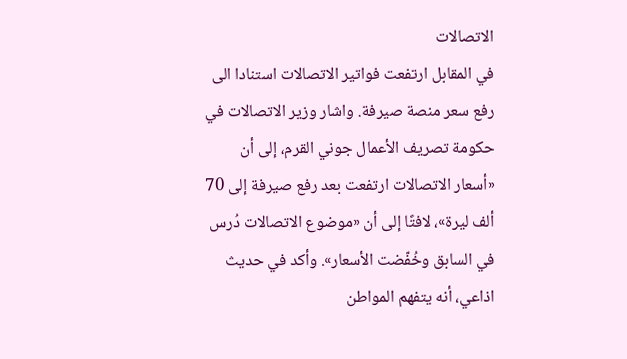الاتصالات
في المقابل ارتفعت فواتير الاتصالات استنادا الى رفع سعر منصة صيرفة. واشار وزير الاتصالات في حكومة تصريف الأعمال جوني القرم، إلى أن «أسعار الاتصالات ارتفعت بعد رفع صيرفة إلى 70 ألف ليرة»، لافتًا إلى أن «موضوع الاتصالات دُرس في السابق وخُفّضت الأسعار». وأكد في حديث اذاعي، أنه يتفهم المواطن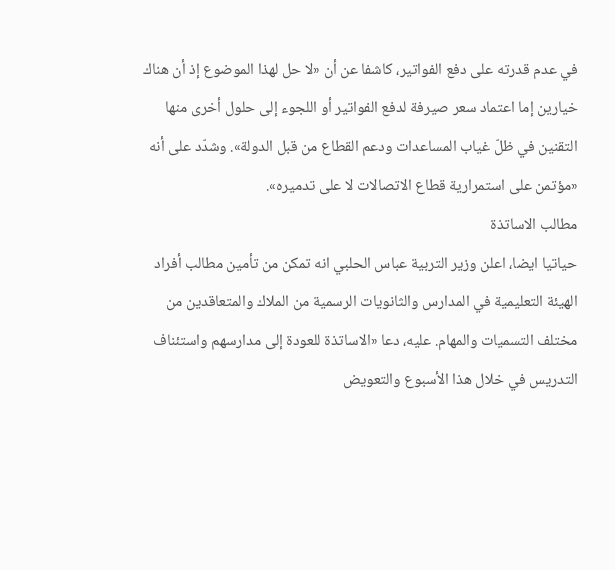في عدم قدرته على دفع الفواتير، كاشفا عن أن «لا حل لهذا الموضوع إذ أن هناك خيارين إما اعتماد سعر صيرفة لدفع الفواتير أو اللجوء إلى حلول أخرى منها التقنين في ظلّ غياب المساعدات ودعم القطاع من قبل الدولة». وشدّد على أنه «مؤتمن على استمرارية قطاع الاتصالات لا على تدميره».
مطالب الاساتذة
حياتيا ايضا، اعلن وزير التربية عباس الحلبي انه تمكن من تأمين مطالب أفراد الهيئة التعليمية في المدارس والثانويات الرسمية من الملاك والمتعاقدين من مختلف التسميات والمهام. عليه، دعا «الاساتذة للعودة إلى مدارسهم واستئناف التدريس في خلال هذا الأسبوع والتعويض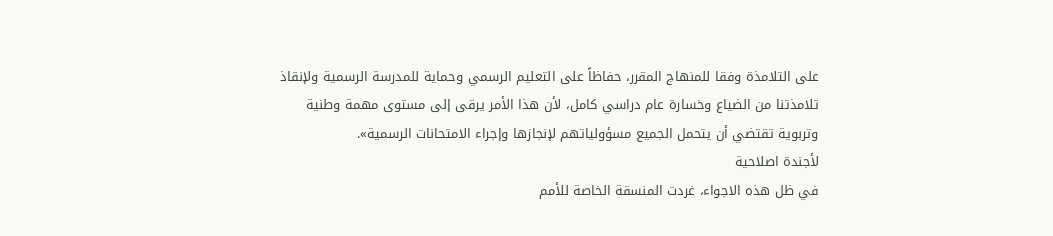على التلامذة وفقا للمنهاج المقرر، حفاظاً على التعليم الرسمي وحماية للمدرسة الرسمية ولإنقاذ تلامذتنا من الضياع وخسارة عام دراسي كامل، لأن هذا الأمر يرقى إلى مستوى مهمة وطنية وتربوية تقتضي أن يتحمل الجميع مسؤولياتهم لإنجازها وإجراء الامتحانات الرسمية».
لأجندة اصلاحية
في ظل هذه الاجواء، غردت المنسقة الخاصة للأمم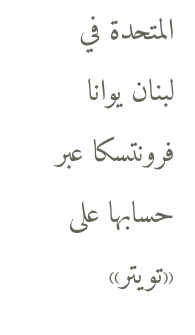المتحدة في لبنان يوانا فرونتسكا عبر حسابها على «تويتر»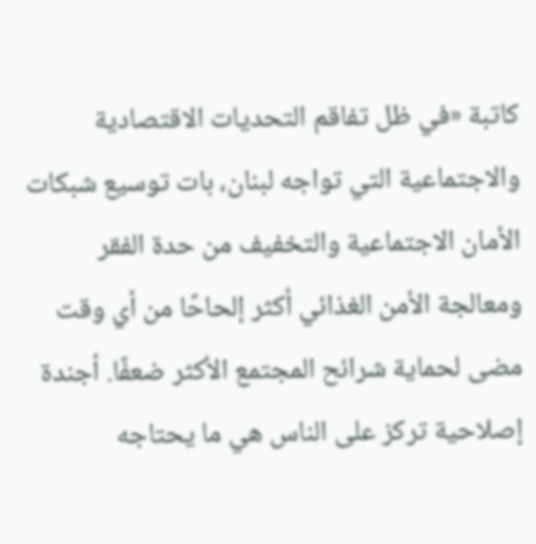كاتبة «في ظل تفاقم التحديات الاقتصادية والاجتماعية التي تواجه لبنان، بات توسيع شبكات الأمان الاجتماعية والتخفيف من حدة الفقر ومعالجة الأمن الغذائي أكثر إلحاحًا من أي وقت مضى لحماية شرائح المجتمع الأكثر ضعفًا. أجندة إصلاحية تركز على الناس هي ما يحتاجه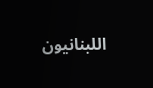اللبنانيون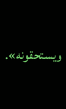ويستحقونه».